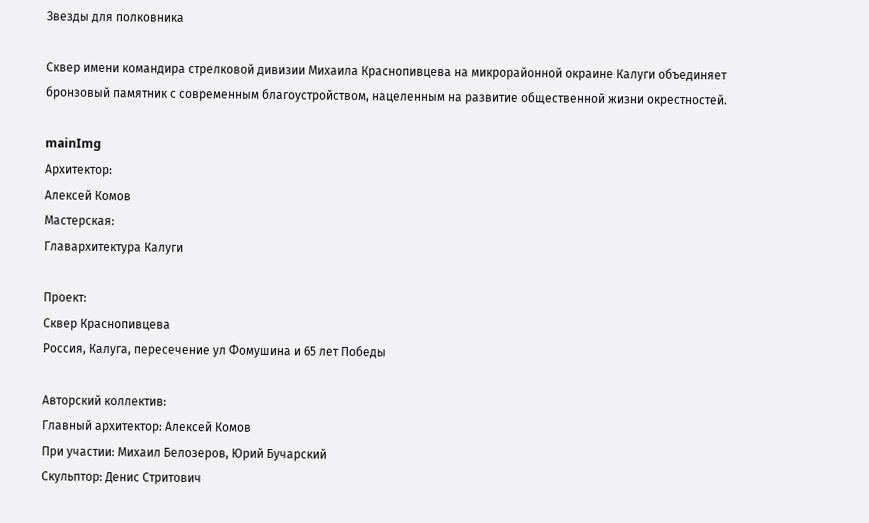Звезды для полковника

Сквер имени командира стрелковой дивизии Михаила Краснопивцева на микрорайонной окраине Калуги объединяет бронзовый памятник с современным благоустройством, нацеленным на развитие общественной жизни окрестностей.

mainImg
Архитектор:
Алексей Комов
Мастерская:
Главархитектура Калуги

Проект:
Сквер Краснопивцева
Россия, Калуга, пересечение ул Фомушина и 65 лет Победы

Авторский коллектив:
Главный архитектор: Алексей Комов
При участии: Михаил Белозеров, Юрий Бучарский
Скульптор: Денис Стритович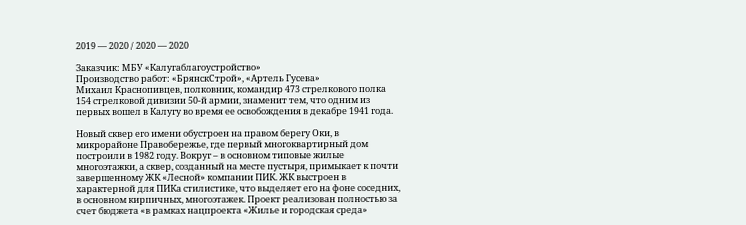2019 — 2020 / 2020 — 2020

Заказчик: МБУ «Калугаблагоустройство»
Производство работ: «БрянскСтрой», «Артель Гусева»
Михаил Краснопивцев, полковник, командир 473 стрелкового полка 154 стрелковой дивизии 50-й армии, знаменит тем, что одним из первых вошел в Калугу во время ее освобождения в декабре 1941 года.

Новый сквер его имени обустроен на правом берегу Оки, в микрорайоне Правобережье, где первый многоквартирный дом построили в 1982 году. Вокруг – в основном типовые жилые многоэтажки, а сквер, созданный на месте пустыря, примыкает к почти завершенному ЖК «Лесной» компании ПИК. ЖК выстроен в характерной для ПИКа стилистике, что выделяет его на фоне соседних, в основном кирпичных, многоэтажек. Проект реализован полностью за счет бюджета «в рамках нацпроекта «Жилье и городская среда»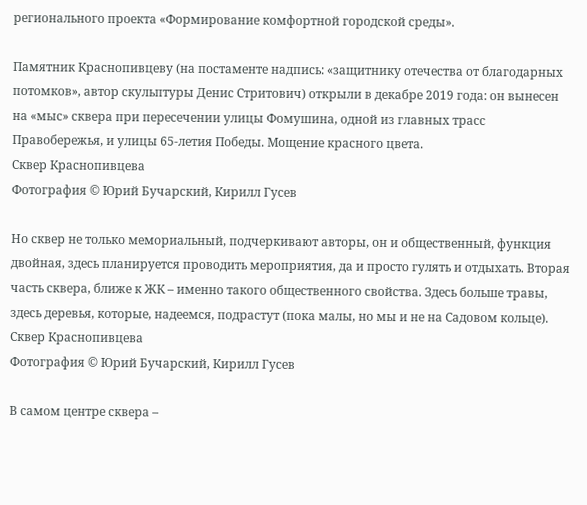регионального проекта «Формирование комфортной городской среды».

Памятник Краснопивцеву (на постаменте надпись: «защитнику отечества от благодарных потомков», автор скульптуры Денис Стритович) открыли в декабре 2019 года: он вынесен на «мыс» сквера при пересечении улицы Фомушина, одной из главных трасс Правобережья, и улицы 65-летия Победы. Мощение красного цвета.
Сквер Краснопивцева
Фотография © Юрий Бучарский, Кирилл Гусев

Но сквер не только мемориальный, подчеркивают авторы, он и общественный, функция двойная, здесь планируется проводить мероприятия, да и просто гулять и отдыхать. Вторая часть сквера, ближе к ЖК – именно такого общественного свойства. Здесь больше травы, здесь деревья, которые, надеемся, подрастут (пока малы, но мы и не на Садовом кольце).
Сквер Краснопивцева
Фотография © Юрий Бучарский, Кирилл Гусев

В самом центре сквера –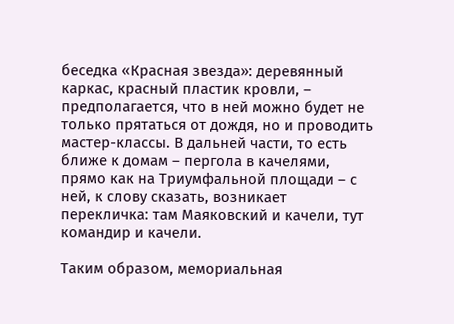беседка «Красная звезда»: деревянный каркас, красный пластик кровли, – предполагается, что в ней можно будет не только прятаться от дождя, но и проводить мастер-классы. В дальней части, то есть ближе к домам – пергола в качелями, прямо как на Триумфальной площади – с ней, к слову сказать, возникает перекличка: там Маяковский и качели, тут командир и качели.

Таким образом, мемориальная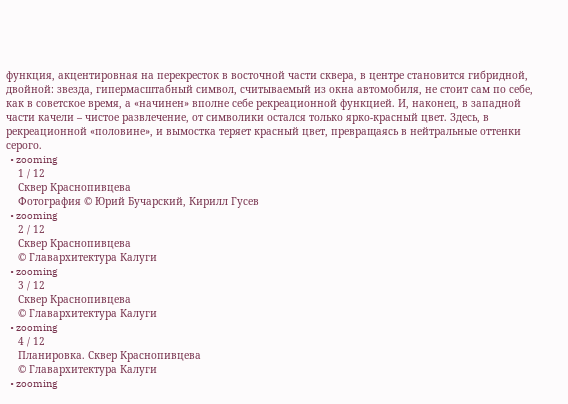функция, акцентировная на перекресток в восточной части сквера, в центре становится гибридной, двойной: звезда, гипермасштабный символ, считываемый из окна автомобиля, не стоит сам по себе, как в советское время, а «начинен» вполне себе рекреационной функцией. И, наконец, в западной части качели – чистое развлечение, от символики остался только ярко-красный цвет. Здесь, в рекреационной «половине», и вымостка теряет красный цвет, превращаясь в нейтральные оттенки серого.
  • zooming
    1 / 12
    Сквер Краснопивцева
    Фотография © Юрий Бучарский, Кирилл Гусев
  • zooming
    2 / 12
    Сквер Краснопивцева
    © Главархитектура Калуги
  • zooming
    3 / 12
    Сквер Краснопивцева
    © Главархитектура Калуги
  • zooming
    4 / 12
    Планировка. Сквер Краснопивцева
    © Главархитектура Калуги
  • zooming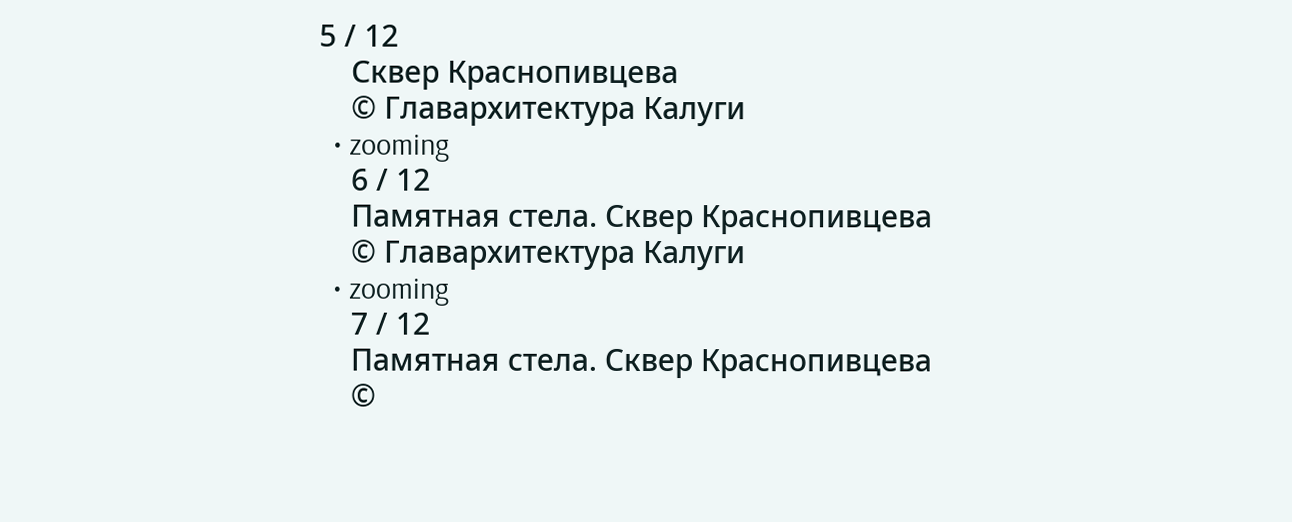5 / 12
    Сквер Краснопивцева
    © Главархитектура Калуги
  • zooming
    6 / 12
    Памятная стела. Сквер Краснопивцева
    © Главархитектура Калуги
  • zooming
    7 / 12
    Памятная стела. Сквер Краснопивцева
    ©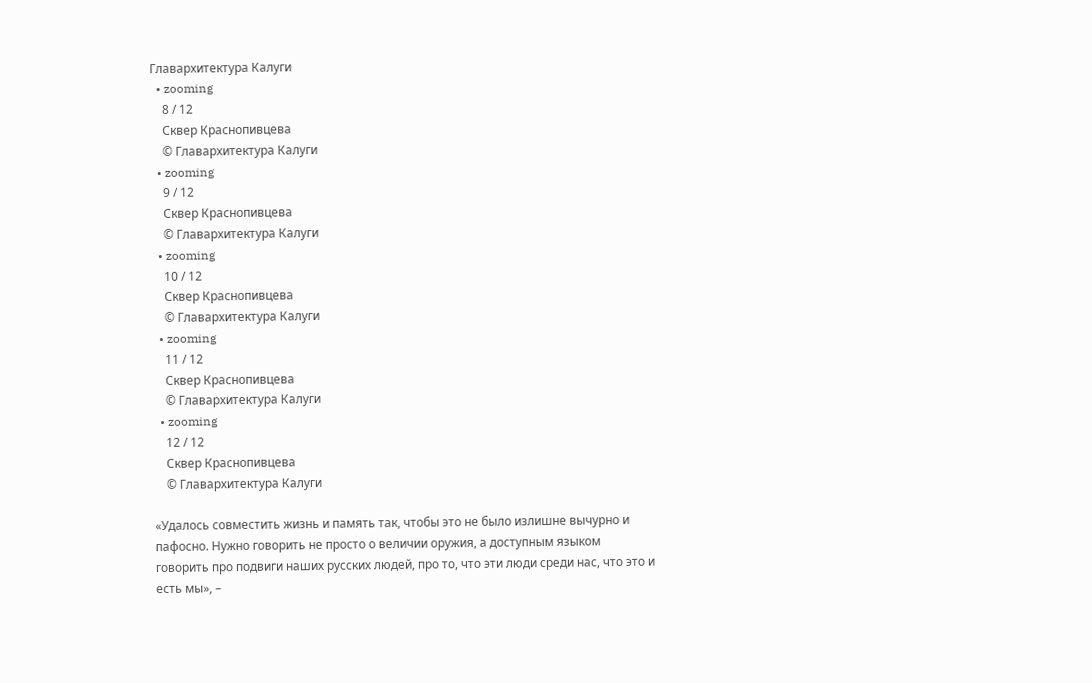Главархитектура Калуги
  • zooming
    8 / 12
    Сквер Краснопивцева
    © Главархитектура Калуги
  • zooming
    9 / 12
    Сквер Краснопивцева
    © Главархитектура Калуги
  • zooming
    10 / 12
    Сквер Краснопивцева
    © Главархитектура Калуги
  • zooming
    11 / 12
    Сквер Краснопивцева
    © Главархитектура Калуги
  • zooming
    12 / 12
    Сквер Краснопивцева
    © Главархитектура Калуги

«Удалось совместить жизнь и память так, чтобы это не было излишне вычурно и пафосно. Нужно говорить не просто о величии оружия, а доступным языком говорить про подвиги наших русских людей, про то, что эти люди среди нас, что это и есть мы», –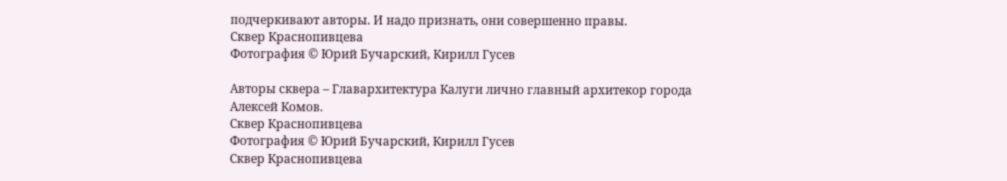подчеркивают авторы. И надо признать, они совершенно правы.
Сквер Краснопивцева
Фотография © Юрий Бучарский, Кирилл Гусев

Авторы сквера – Главархитектура Калуги лично главный архитекор города Алексей Комов.
Сквер Краснопивцева
Фотография © Юрий Бучарский, Кирилл Гусев
Сквер Краснопивцева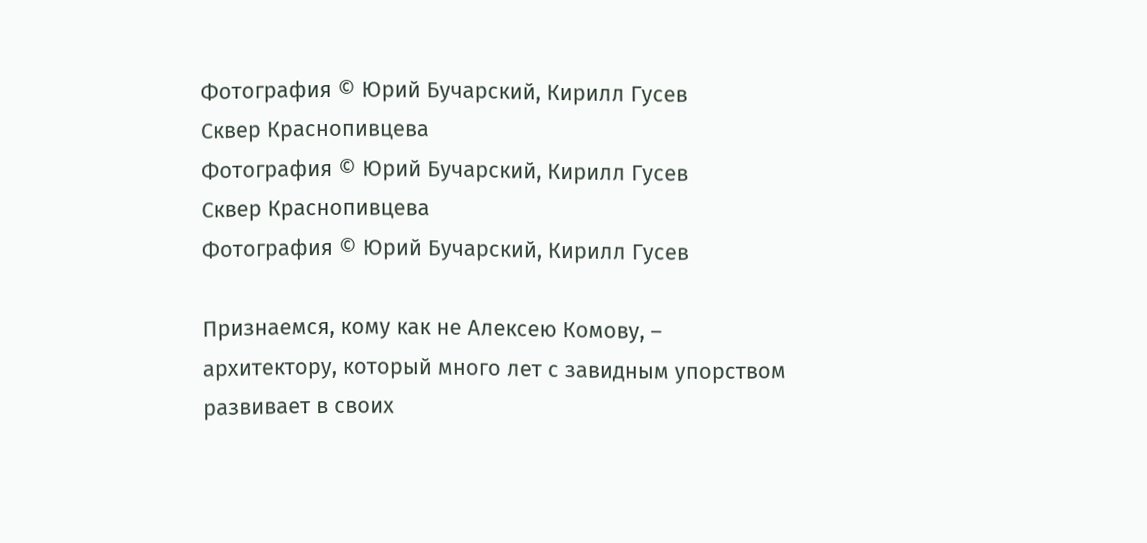Фотография © Юрий Бучарский, Кирилл Гусев
Сквер Краснопивцева
Фотография © Юрий Бучарский, Кирилл Гусев
Сквер Краснопивцева
Фотография © Юрий Бучарский, Кирилл Гусев

Признаемся, кому как не Алексею Комову, – архитектору, который много лет с завидным упорством развивает в своих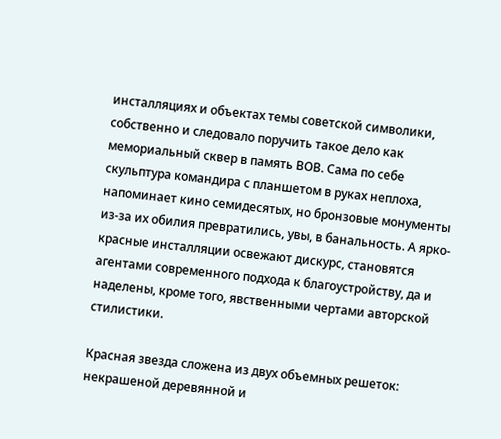инсталляциях и объектах темы советской символики, собственно и следовало поручить такое дело как мемориальный сквер в память ВОВ. Сама по себе скульптура командира с планшетом в руках неплоха, напоминает кино семидесятых, но бронзовые монументы из-за их обилия превратились, увы, в банальность. А ярко-красные инсталляции освежают дискурс, становятся агентами современного подхода к благоустройству, да и наделены, кроме того, явственными чертами авторской стилистики.

Красная звезда сложена из двух объемных решеток: некрашеной деревянной и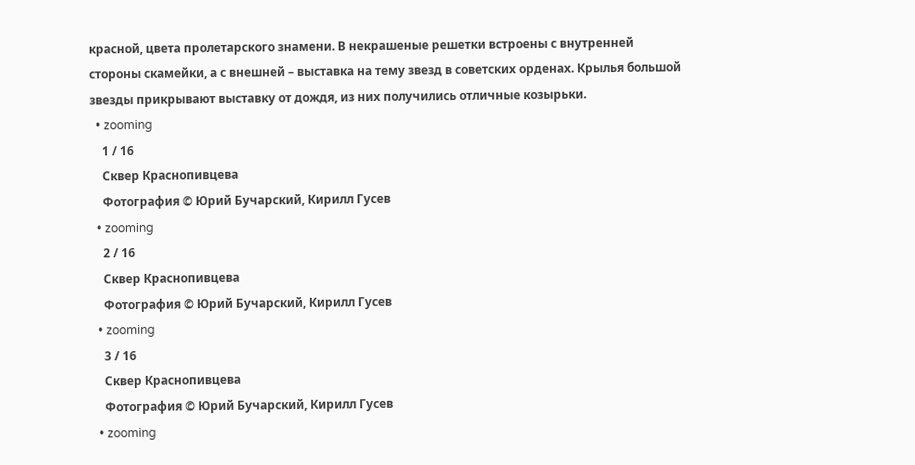красной, цвета пролетарского знамени. В некрашеные решетки встроены с внутренней стороны скамейки, а с внешней – выставка на тему звезд в советских орденах. Крылья большой звезды прикрывают выставку от дождя, из них получились отличные козырьки.
  • zooming
    1 / 16
    Сквер Краснопивцева
    Фотография © Юрий Бучарский, Кирилл Гусев
  • zooming
    2 / 16
    Сквер Краснопивцева
    Фотография © Юрий Бучарский, Кирилл Гусев
  • zooming
    3 / 16
    Сквер Краснопивцева
    Фотография © Юрий Бучарский, Кирилл Гусев
  • zooming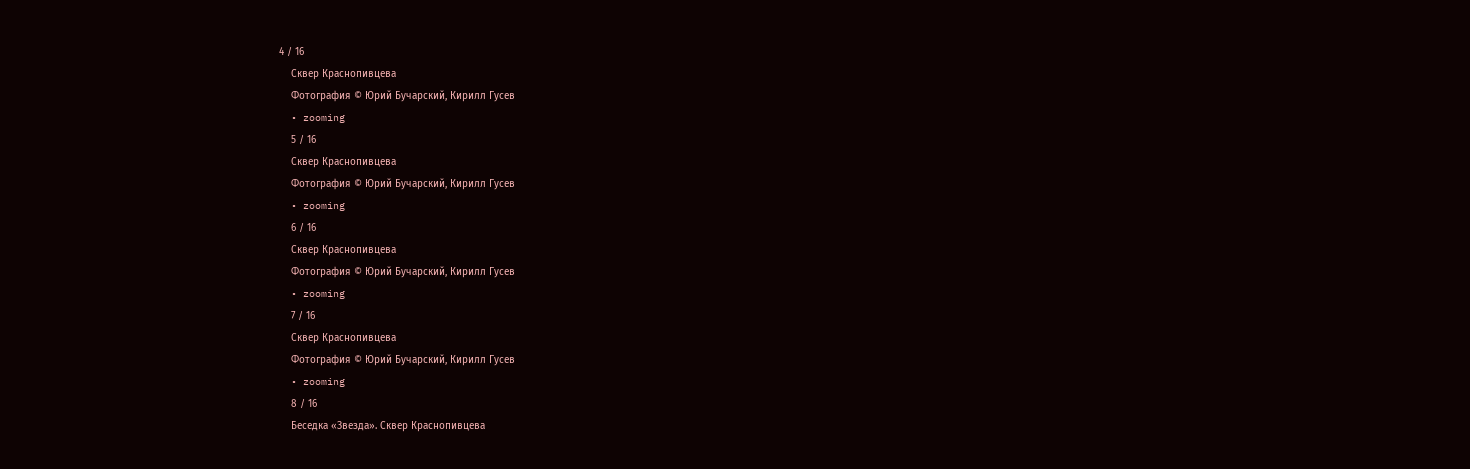4 / 16
    Сквер Краснопивцева
    Фотография © Юрий Бучарский, Кирилл Гусев
  • zooming
    5 / 16
    Сквер Краснопивцева
    Фотография © Юрий Бучарский, Кирилл Гусев
  • zooming
    6 / 16
    Сквер Краснопивцева
    Фотография © Юрий Бучарский, Кирилл Гусев
  • zooming
    7 / 16
    Сквер Краснопивцева
    Фотография © Юрий Бучарский, Кирилл Гусев
  • zooming
    8 / 16
    Беседка «Звезда». Сквер Краснопивцева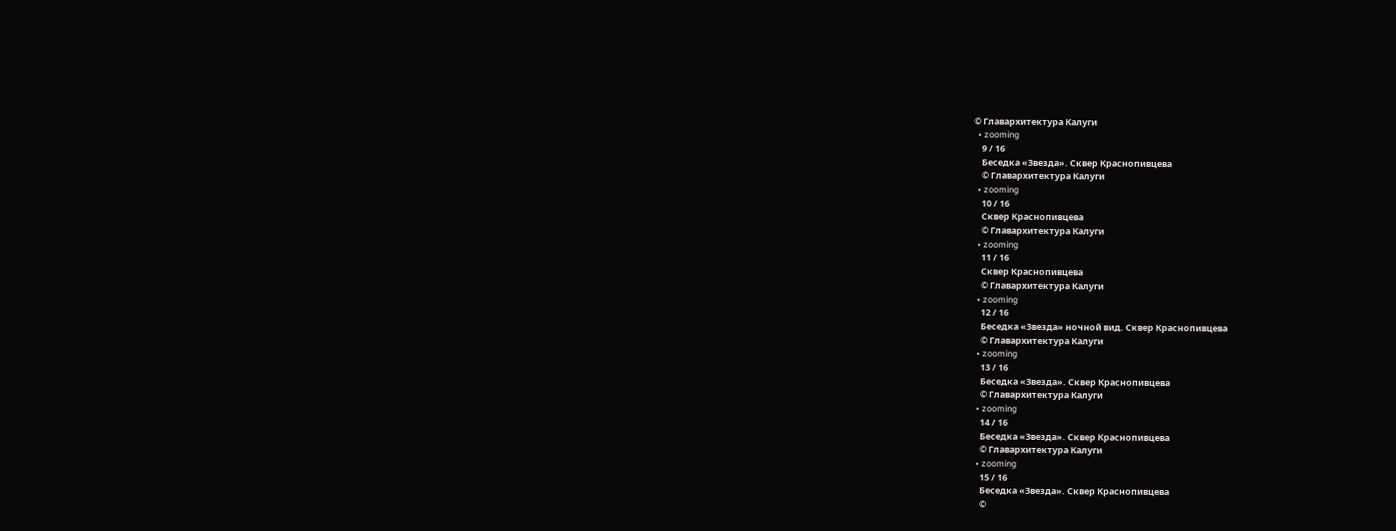© Главархитектура Калуги
  • zooming
    9 / 16
    Беседка «Звезда». Сквер Краснопивцева
    © Главархитектура Калуги
  • zooming
    10 / 16
    Сквер Краснопивцева
    © Главархитектура Калуги
  • zooming
    11 / 16
    Сквер Краснопивцева
    © Главархитектура Калуги
  • zooming
    12 / 16
    Беседка «Звезда» ночной вид. Сквер Краснопивцева
    © Главархитектура Калуги
  • zooming
    13 / 16
    Беседка «Звезда». Сквер Краснопивцева
    © Главархитектура Калуги
  • zooming
    14 / 16
    Беседка «Звезда». Сквер Краснопивцева
    © Главархитектура Калуги
  • zooming
    15 / 16
    Беседка «Звезда». Сквер Краснопивцева
    ©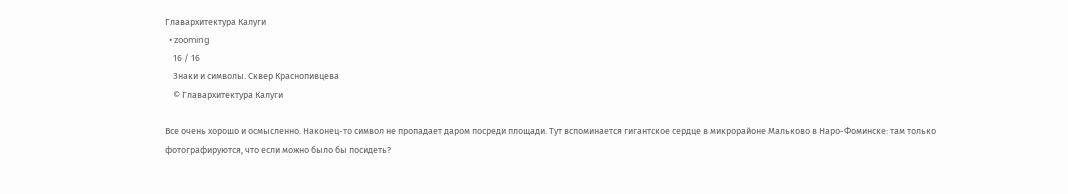Главархитектура Калуги
  • zooming
    16 / 16
    Знаки и символы. Сквер Краснопивцева
    © Главархитектура Калуги

Все очень хорошо и осмысленно. Наконец-то символ не пропадает даром посреди площади. Тут вспоминается гигантское сердце в микрорайоне Мальково в Наро-Фоминске: там только фотографируются, что если можно было бы посидеть?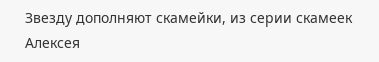Звезду дополняют скамейки, из серии скамеек Алексея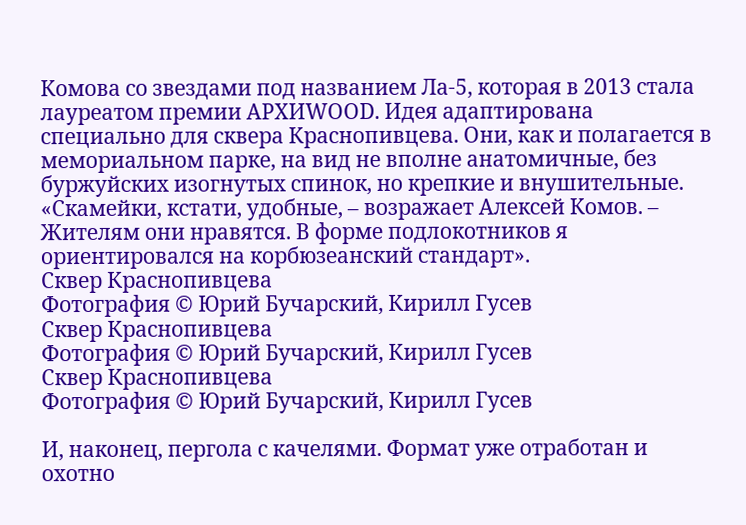Комова со звездами под названием Ла-5, которая в 2013 стала лауреатом премии АРХИWOOD. Идея адаптирована специально для сквера Краснопивцева. Они, как и полагается в мемориальном парке, на вид не вполне анатомичные, без буржуйских изогнутых спинок, но крепкие и внушительные. «Скамейки, кстати, удобные, – возражает Алексей Комов. – Жителям они нравятся. В форме подлокотников я ориентировался на корбюзеанский стандарт».
Сквер Краснопивцева
Фотография © Юрий Бучарский, Кирилл Гусев
Сквер Краснопивцева
Фотография © Юрий Бучарский, Кирилл Гусев
Сквер Краснопивцева
Фотография © Юрий Бучарский, Кирилл Гусев

И, наконец, пергола с качелями. Формат уже отработан и охотно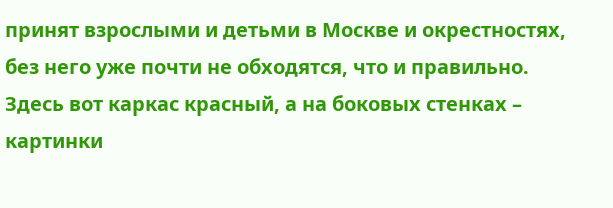принят взрослыми и детьми в Москве и окрестностях, без него уже почти не обходятся, что и правильно. Здесь вот каркас красный, а на боковых стенках – картинки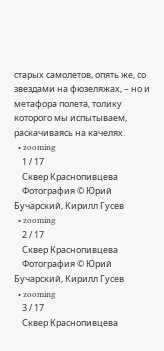старых самолетов, опять же, со звездами на фюзеляжах, – но и метафора полета, толику которого мы испытываем, раскачиваясь на качелях.
  • zooming
    1 / 17
    Сквер Краснопивцева
    Фотография © Юрий Бучарский, Кирилл Гусев
  • zooming
    2 / 17
    Сквер Краснопивцева
    Фотография © Юрий Бучарский, Кирилл Гусев
  • zooming
    3 / 17
    Сквер Краснопивцева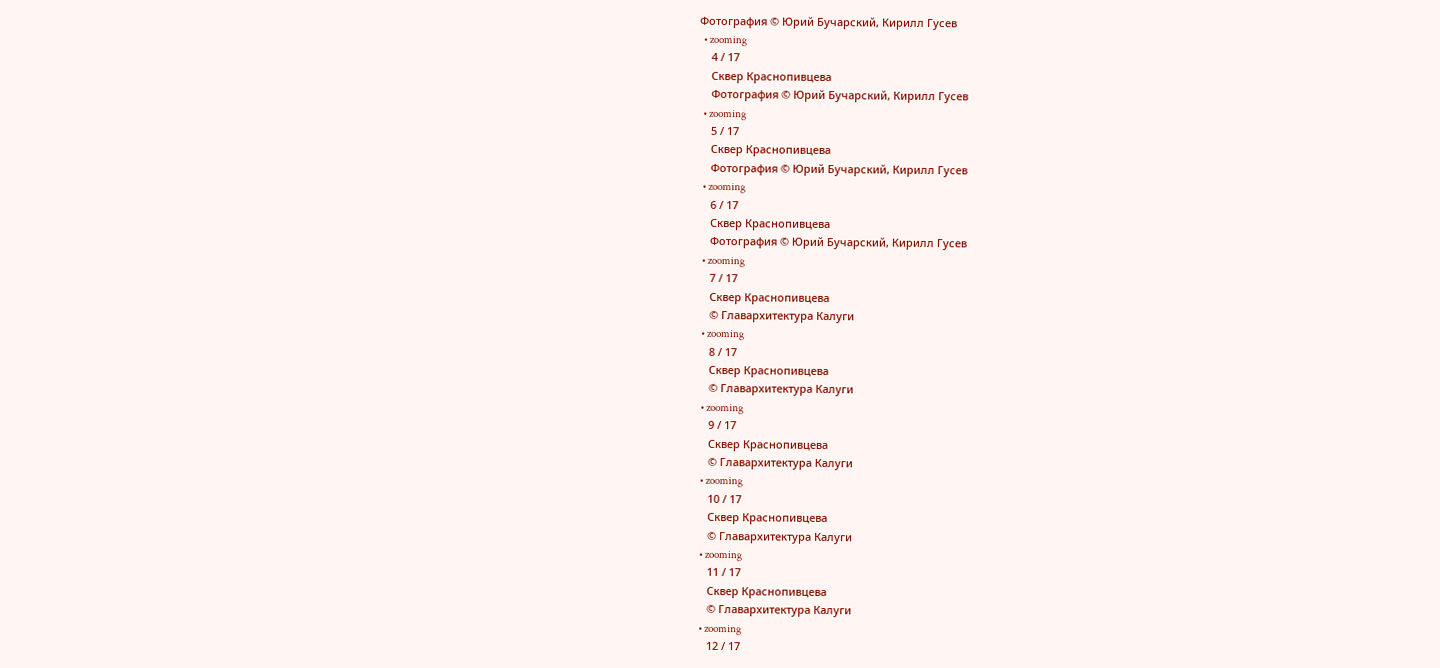Фотография © Юрий Бучарский, Кирилл Гусев
  • zooming
    4 / 17
    Сквер Краснопивцева
    Фотография © Юрий Бучарский, Кирилл Гусев
  • zooming
    5 / 17
    Сквер Краснопивцева
    Фотография © Юрий Бучарский, Кирилл Гусев
  • zooming
    6 / 17
    Сквер Краснопивцева
    Фотография © Юрий Бучарский, Кирилл Гусев
  • zooming
    7 / 17
    Сквер Краснопивцева
    © Главархитектура Калуги
  • zooming
    8 / 17
    Сквер Краснопивцева
    © Главархитектура Калуги
  • zooming
    9 / 17
    Сквер Краснопивцева
    © Главархитектура Калуги
  • zooming
    10 / 17
    Сквер Краснопивцева
    © Главархитектура Калуги
  • zooming
    11 / 17
    Сквер Краснопивцева
    © Главархитектура Калуги
  • zooming
    12 / 17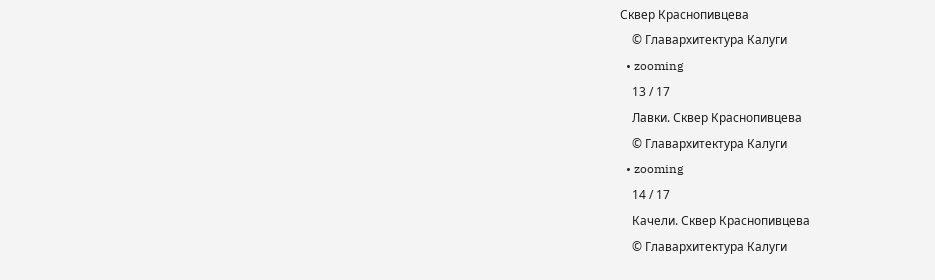Сквер Краснопивцева
    © Главархитектура Калуги
  • zooming
    13 / 17
    Лавки. Сквер Краснопивцева
    © Главархитектура Калуги
  • zooming
    14 / 17
    Качели. Сквер Краснопивцева
    © Главархитектура Калуги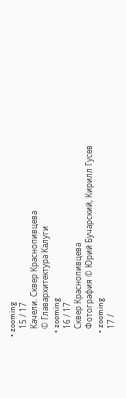• zooming
    15 / 17
    Качели. Сквер Краснопивцева
    © Главархитектура Калуги
  • zooming
    16 / 17
    Сквер Краснопивцева
    Фотография © Юрий Бучарский, Кирилл Гусев
  • zooming
    17 /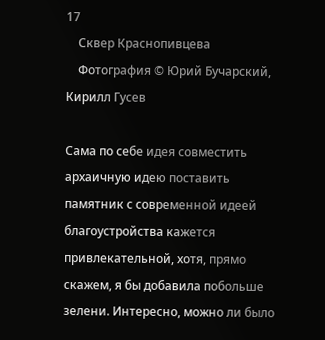17
    Сквер Краснопивцева
    Фотография © Юрий Бучарский, Кирилл Гусев

Сама по себе идея совместить архаичную идею поставить памятник с современной идеей благоустройства кажется привлекательной, хотя, прямо скажем, я бы добавила побольше зелени. Интересно, можно ли было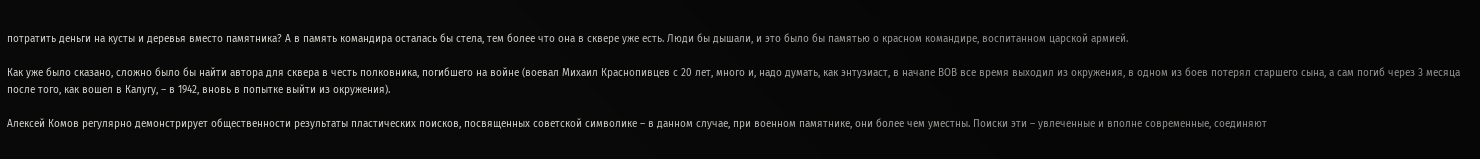потратить деньги на кусты и деревья вместо памятника? А в память командира осталась бы стела, тем более что она в сквере уже есть. Люди бы дышали, и это было бы памятью о красном командире, воспитанном царской армией.

Как уже было сказано, сложно было бы найти автора для сквера в честь полковника, погибшего на войне (воевал Михаил Краснопивцев с 20 лет, много и, надо думать, как энтузиаст, в начале ВОВ все время выходил из окружения, в одном из боев потерял старшего сына, а сам погиб через 3 месяца после того, как вошел в Калугу, – в 1942, вновь в попытке выйти из окружения).

Алексей Комов регулярно демонстрирует общественности результаты пластических поисков, посвященных советской символике – в данном случае, при военном памятнике, они более чем уместны. Поиски эти – увлеченные и вполне современные, соединяют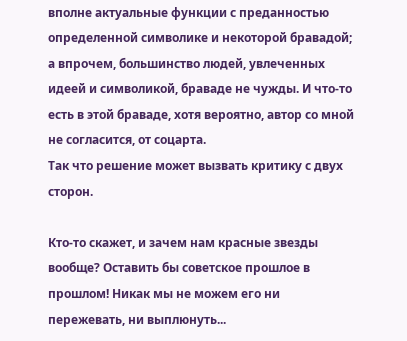вполне актуальные функции с преданностью определенной символике и некоторой бравадой; а впрочем, большинство людей, увлеченных идеей и символикой, браваде не чужды. И что-то есть в этой браваде, хотя вероятно, автор со мной не согласится, от соцарта.
Так что решение может вызвать критику с двух сторон.

Кто-то скажет, и зачем нам красные звезды вообще? Оставить бы советское прошлое в прошлом! Никак мы не можем его ни пережевать, ни выплюнуть...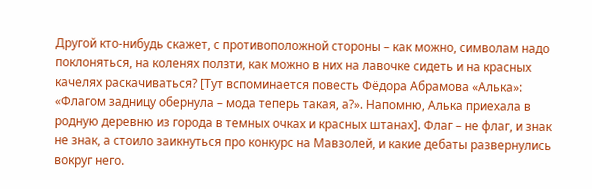Другой кто-нибудь скажет, с противоположной стороны – как можно, символам надо поклоняться, на коленях ползти, как можно в них на лавочке сидеть и на красных качелях раскачиваться? [Тут вспоминается повесть Фёдора Абрамова «Алька»: «Флагом задницу обернула – мода теперь такая, а?». Напомню, Алька приехала в родную деревню из города в темных очках и красных штанах]. Флаг – не флаг, и знак не знак, а стоило заикнуться про конкурс на Мавзолей, и какие дебаты развернулись вокруг него.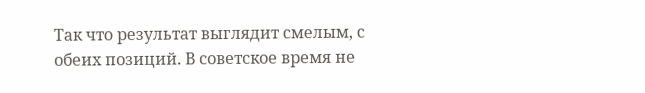Так что результат выглядит смелым, с обеих позиций. В советское время не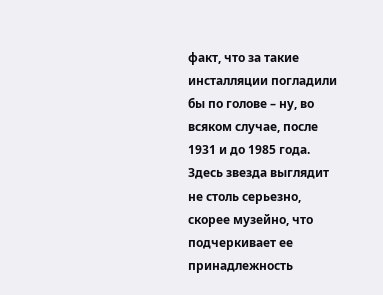факт, что за такие инсталляции погладили бы по голове – ну, во всяком случае, после 1931 и до 1985 года. Здесь звезда выглядит не столь серьезно, скорее музейно, что подчеркивает ее принадлежность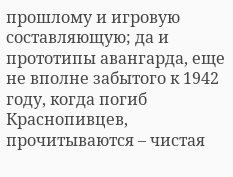прошлому и игровую составляющую; да и прототипы авангарда, еще не вполне забытого к 1942 году, когда погиб Краснопивцев, прочитываются – чистая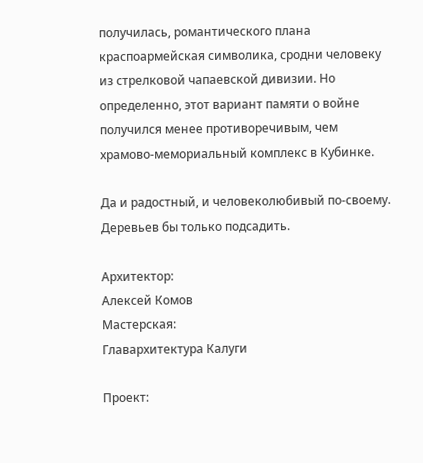получилась, романтического плана краспоармейская символика, сродни человеку из стрелковой чапаевской дивизии. Но определенно, этот вариант памяти о войне получился менее противоречивым, чем храмово-мемориальный комплекс в Кубинке.

Да и радостный, и человеколюбивый по-своему. Деревьев бы только подсадить.

Архитектор:
Алексей Комов
Мастерская:
Главархитектура Калуги

Проект: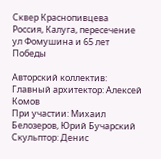Сквер Краснопивцева
Россия, Калуга, пересечение ул Фомушина и 65 лет Победы

Авторский коллектив:
Главный архитектор: Алексей Комов
При участии: Михаил Белозеров, Юрий Бучарский
Скульптор: Денис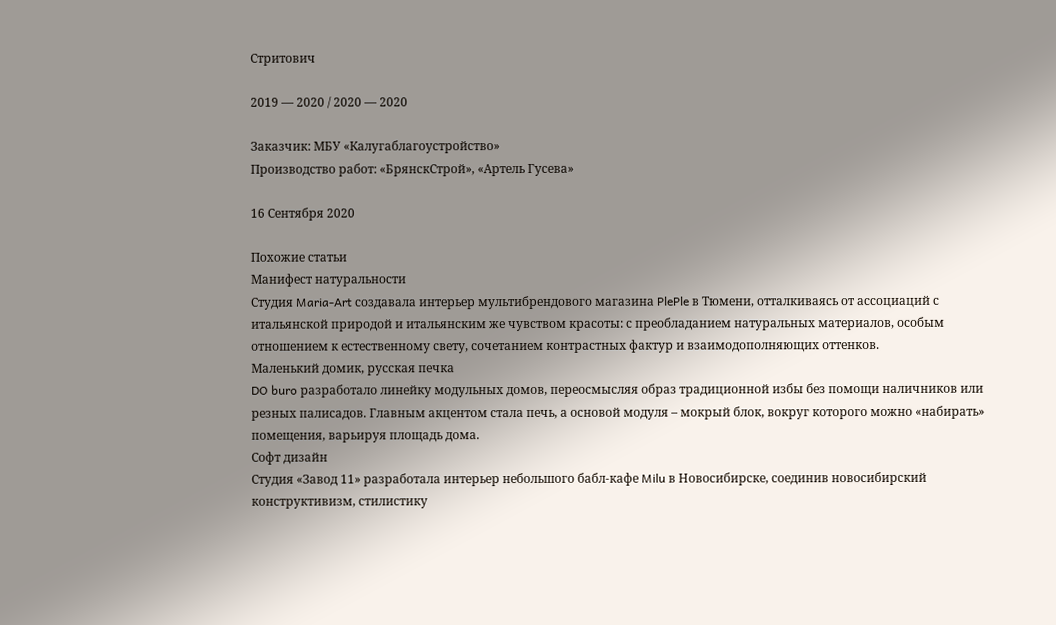Стритович

2019 — 2020 / 2020 — 2020

Заказчик: МБУ «Калугаблагоустройство»
Производство работ: «БрянскСтрой», «Артель Гусева»

16 Сентября 2020

Похожие статьи
Манифест натуральности
Студия Maria-Art создавала интерьер мультибрендового магазина PlePle в Тюмени, отталкиваясь от ассоциаций с итальянской природой и итальянским же чувством красоты: с преобладанием натуральных материалов, особым отношением к естественному свету, сочетанием контрастных фактур и взаимодополняющих оттенков.
Маленький домик, русская печка
DO buro разработало линейку модульных домов, переосмысляя образ традиционной избы без помощи наличников или резных палисадов. Главным акцентом стала печь, а основой модуля – мокрый блок, вокруг которого можно «набирать» помещения, варьируя площадь дома.
Софт дизайн
Студия «Завод 11» разработала интерьер небольшого бабл-кафе Milu в Новосибирске, соединив новосибирский конструктивизм, стилистику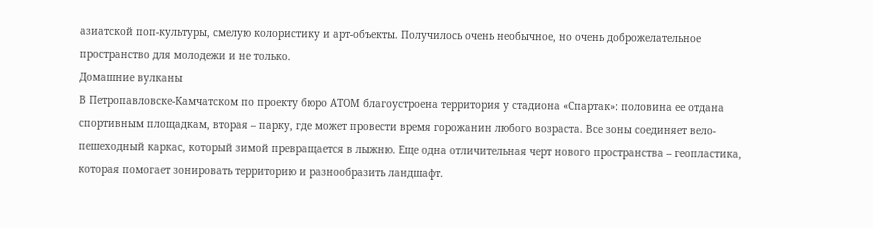азиатской поп-культуры, смелую колористику и арт-объекты. Получилось очень необычное, но очень доброжелательное пространство для молодежи и не только.
Домашние вулканы
В Петропавловске-Камчатском по проекту бюро АТОМ благоустроена территория у стадиона «Спартак»: половина ее отдана спортивным площадкам, вторая – парку, где может провести время горожанин любого возраста. Все зоны соединяет вело-пешеходный каркас, который зимой превращается в лыжню. Еще одна отличительная черт нового пространства – геопластика, которая помогает зонировать территорию и разнообразить ландшафт.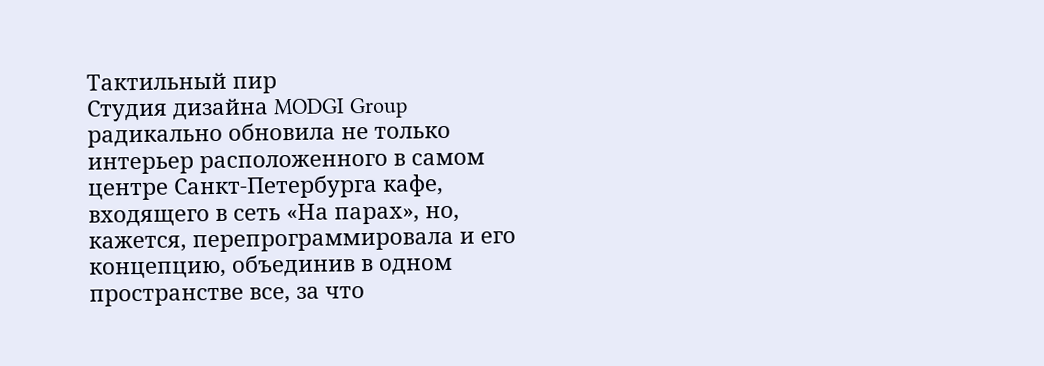Тактильный пир
Студия дизайна MODGI Group радикально обновила не только интерьер расположенного в самом центре Санкт-Петербурга кафе, входящего в сеть «На парах», но, кажется, перепрограммировала и его концепцию, объединив в одном пространстве все, за что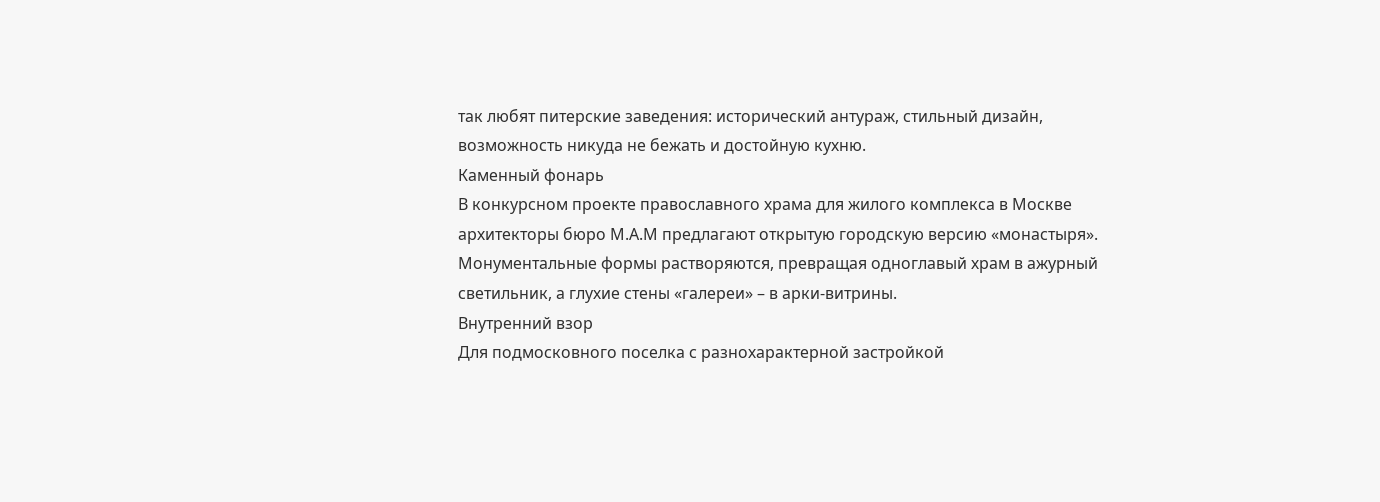так любят питерские заведения: исторический антураж, стильный дизайн, возможность никуда не бежать и достойную кухню.
Каменный фонарь
В конкурсном проекте православного храма для жилого комплекса в Москве архитекторы бюро М.А.М предлагают открытую городскую версию «монастыря». Монументальные формы растворяются, превращая одноглавый храм в ажурный светильник, а глухие стены «галереи» – в арки-витрины.
Внутренний взор
Для подмосковного поселка с разнохарактерной застройкой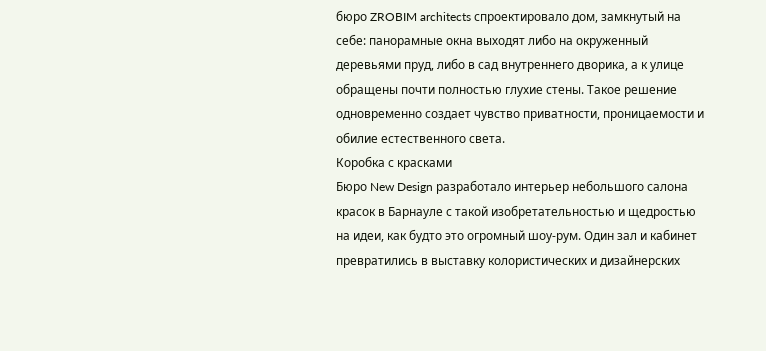бюро ZROBIM architects спроектировало дом, замкнутый на себе: панорамные окна выходят либо на окруженный деревьями пруд, либо в сад внутреннего дворика, а к улице обращены почти полностью глухие стены. Такое решение одновременно создает чувство приватности, проницаемости и обилие естественного света.
Коробка с красками
Бюро New Design разработало интерьер небольшого салона красок в Барнауле с такой изобретательностью и щедростью на идеи, как будто это огромный шоу-рум. Один зал и кабинет превратились в выставку колористических и дизайнерских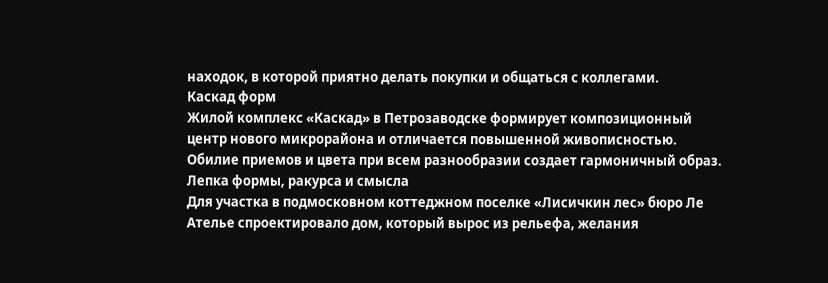находок, в которой приятно делать покупки и общаться с коллегами.
Каскад форм
Жилой комплекс «Каскад» в Петрозаводске формирует композиционный центр нового микрорайона и отличается повышенной живописностью. Обилие приемов и цвета при всем разнообразии создает гармоничный образ.
Лепка формы, ракурса и смысла
Для участка в подмосковном коттеджном поселке «Лисичкин лес» бюро Ле Ателье спроектировало дом, который вырос из рельефа, желания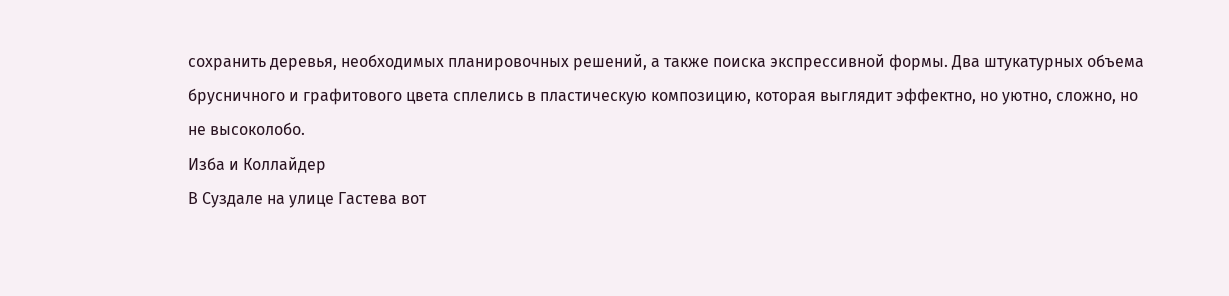сохранить деревья, необходимых планировочных решений, а также поиска экспрессивной формы. Два штукатурных объема брусничного и графитового цвета сплелись в пластическую композицию, которая выглядит эффектно, но уютно, сложно, но не высоколобо.
Изба и Коллайдер
В Суздале на улице Гастева вот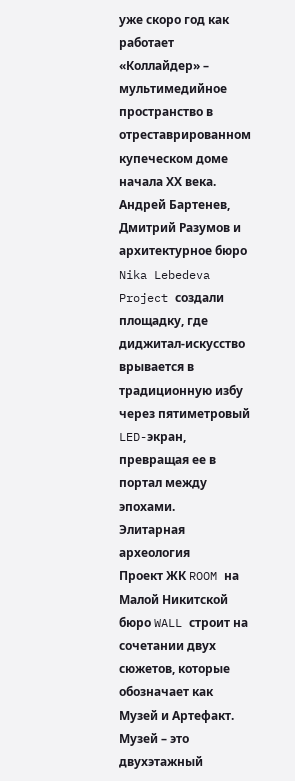уже скоро год как работает «Коллайдер» – мультимедийное пространство в отреставрированном купеческом доме начала ХХ века. Андрей Бартенев, Дмитрий Разумов и архитектурное бюро Nika Lebedeva Project создали площадку, где диджитал-искусство врывается в традиционную избу через пятиметровый LED-экран, превращая ее в портал между эпохами.
Элитарная археология
Проект ЖК ROOM на Малой Никитской бюро WALL строит на сочетании двух сюжетов, которые обозначает как Музей и Артефакт. Музей – это двухэтажный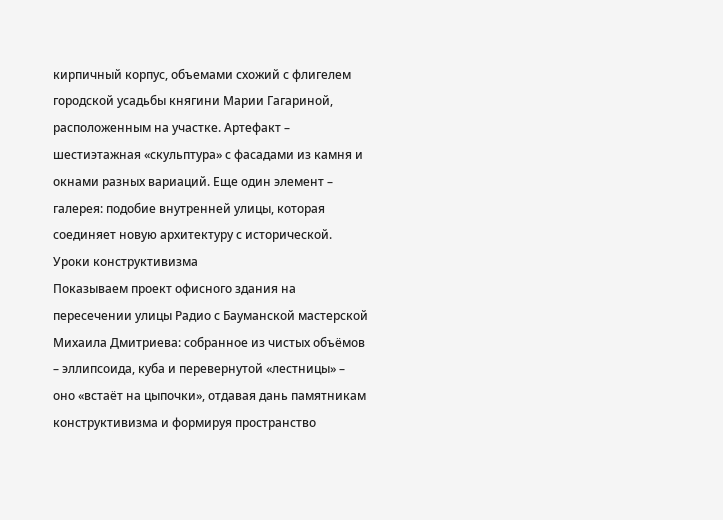кирпичный корпус, объемами схожий с флигелем городской усадьбы княгини Марии Гагариной, расположенным на участке. Артефакт – шестиэтажная «скульптура» с фасадами из камня и окнами разных вариаций. Еще один элемент – галерея: подобие внутренней улицы, которая соединяет новую архитектуру с исторической.
Уроки конструктивизма
Показываем проект офисного здания на пересечении улицы Радио с Бауманской мастерской Михаила Дмитриева: собранное из чистых объёмов – эллипсоида, куба и перевернутой «лестницы» – оно «встаёт на цыпочки», отдавая дань памятникам конструктивизма и формируя пространство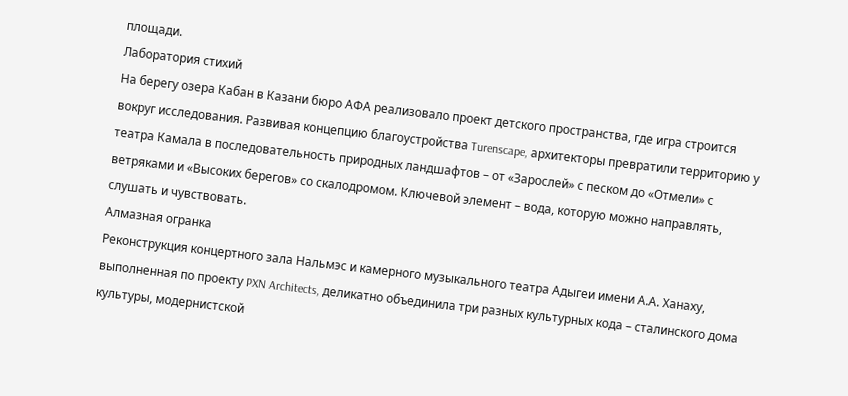площади.
Лаборатория стихий
На берегу озера Кабан в Казани бюро АФА реализовало проект детского пространства, где игра строится вокруг исследования. Развивая концепцию благоустройства Turenscape, архитекторы превратили территорию у театра Камала в последовательность природных ландшафтов – от «Зарослей» с песком до «Отмели» с ветряками и «Высоких берегов» со скалодромом. Ключевой элемент – вода, которую можно направлять, слушать и чувствовать.
Алмазная огранка
Реконструкция концертного зала Нальмэс и камерного музыкального театра Адыгеи имени А.А. Ханаху, выполненная по проекту PXN Architects, деликатно объединила три разных культурных кода – сталинского дома культуры, модернистской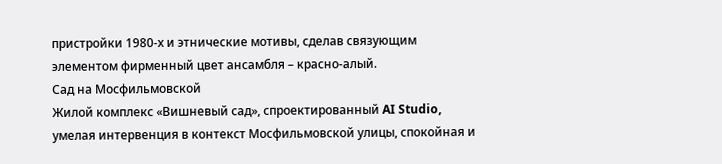пристройки 1980-х и этнические мотивы, сделав связующим элементом фирменный цвет ансамбля – красно-алый.
Сад на Мосфильмовской
Жилой комплекс «Вишневый сад», спроектированный AI Studio, умелая интервенция в контекст Мосфильмовской улицы, спокойная и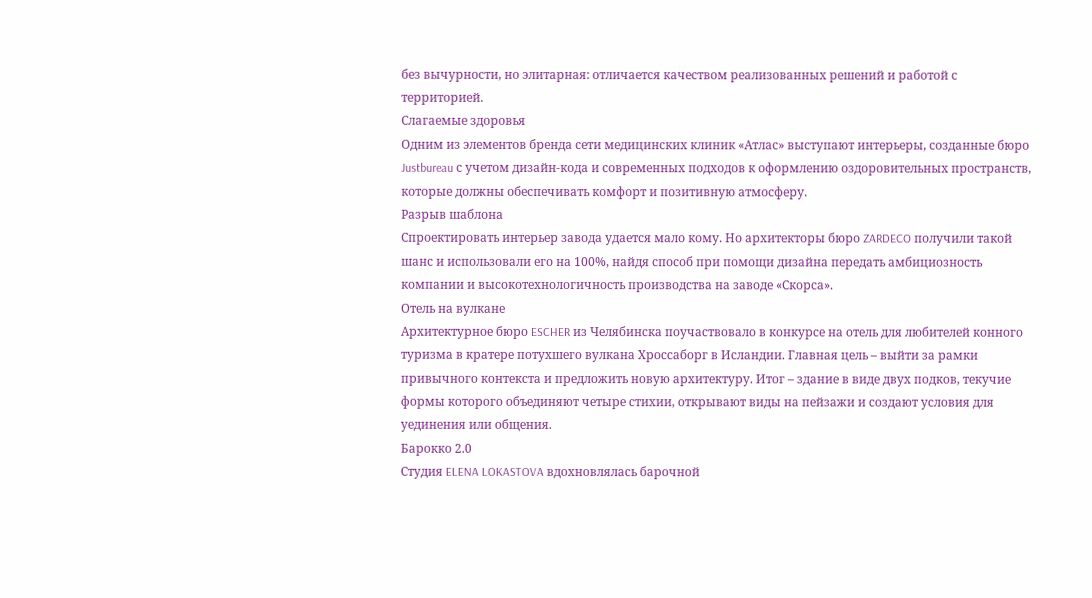без вычурности, но элитарная: отличается качеством реализованных решений и работой с территорией.
Слагаемые здоровья
Одним из элементов бренда сети медицинских клиник «Атлас» выступают интерьеры, созданные бюро Justbureau с учетом дизайн-кода и современных подходов к оформлению оздоровительных пространств, которые должны обеспечивать комфорт и позитивную атмосферу.
Разрыв шаблона
Спроектировать интерьер завода удается мало кому. Но архитекторы бюро ZARDECO получили такой шанс и использовали его на 100%, найдя способ при помощи дизайна передать амбициозность компании и высокотехнологичность производства на заводе «Скорса».
Отель на вулкане
Архитектурное бюро ESCHER из Челябинска поучаствовало в конкурсе на отель для любителей конного туризма в кратере потухшего вулкана Хроссаборг в Исландии. Главная цель – выйти за рамки привычного контекста и предложить новую архитектуру. Итог – здание в виде двух подков, текучие формы которого объединяют четыре стихии, открывают виды на пейзажи и создают условия для уединения или общения.
Барокко 2.0
Студия ELENA LOKASTOVA вдохновлялась барочной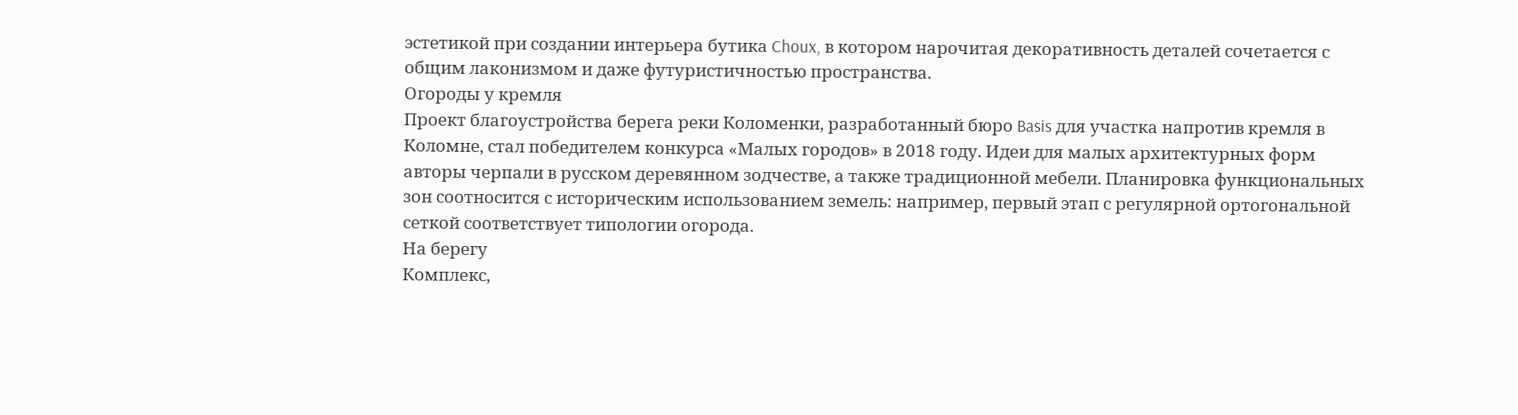эстетикой при создании интерьера бутика Choux, в котором нарочитая декоративность деталей сочетается с общим лаконизмом и даже футуристичностью пространства.
Огороды у кремля
Проект благоустройства берега реки Коломенки, разработанный бюро Basis для участка напротив кремля в Коломне, стал победителем конкурса «Малых городов» в 2018 году. Идеи для малых архитектурных форм авторы черпали в русском деревянном зодчестве, а также традиционной мебели. Планировка функциональных зон соотносится с историческим использованием земель: например, первый этап с регулярной ортогональной сеткой соответствует типологии огорода.
На берегу
Комплекс,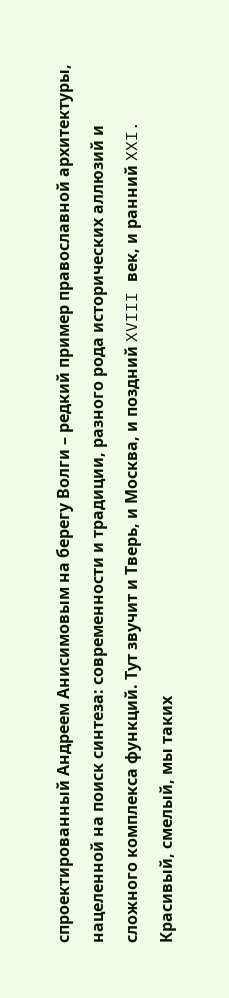спроектированный Андреем Анисимовым на берегу Волги – редкий пример православной архитектуры, нацеленной на поиск синтеза: современности и традиции, разного рода исторических аллюзий и сложного комплекса функций. Тут звучит и Тверь, и Москва, и поздний XVIII век, и ранний XXI. Красивый, смелый, мы таких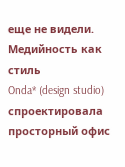еще не видели.
Медийность как стиль
Onda* (design studio) спроектировала просторный офис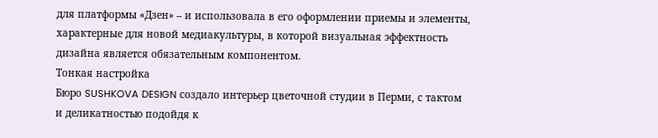для платформы «Дзен» – и использовала в его оформлении приемы и элементы, характерные для новой медиакультуры, в которой визуальная эффектность дизайна является обязательным компонентом.
Тонкая настройка
Бюро SUSHKOVA DESIGN создало интерьер цветочной студии в Перми, с тактом и деликатностью подойдя к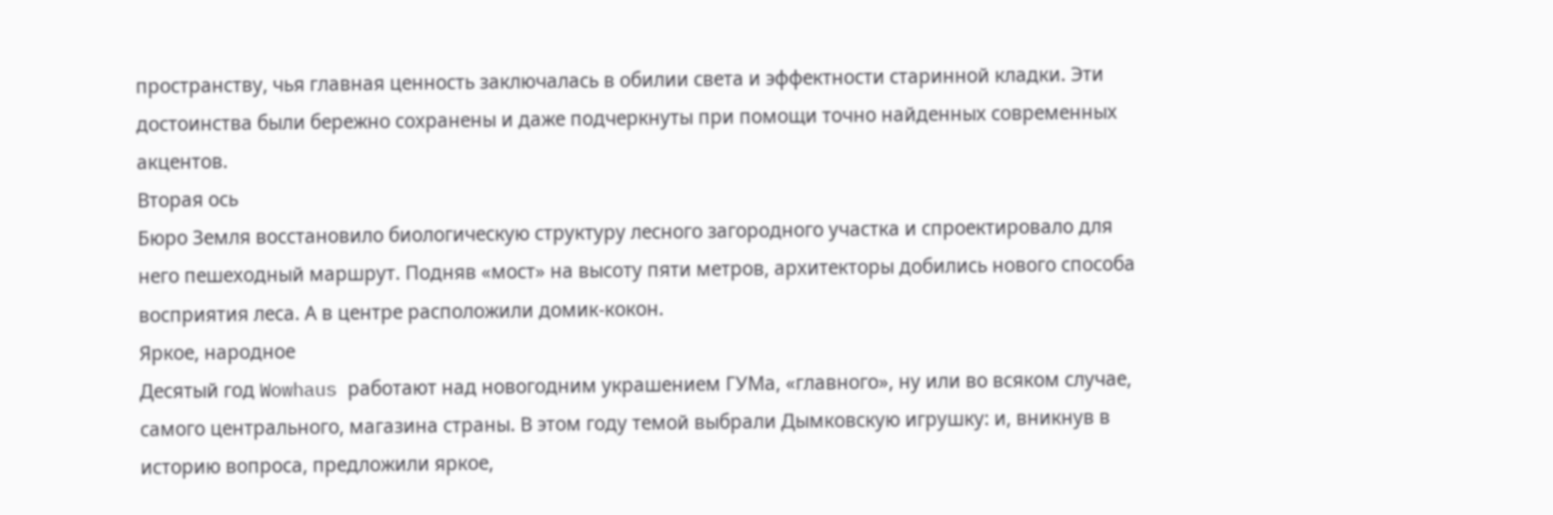пространству, чья главная ценность заключалась в обилии света и эффектности старинной кладки. Эти достоинства были бережно сохранены и даже подчеркнуты при помощи точно найденных современных акцентов.
Вторая ось
Бюро Земля восстановило биологическую структуру лесного загородного участка и спроектировало для него пешеходный маршрут. Подняв «мост» на высоту пяти метров, архитекторы добились нового способа восприятия леса. А в центре расположили домик-кокон.
Яркое, народное
Десятый год Wowhaus работают над новогодним украшением ГУМа, «главного», ну или во всяком случае, самого центрального, магазина страны. В этом году темой выбрали Дымковскую игрушку: и, вникнув в историю вопроса, предложили яркое,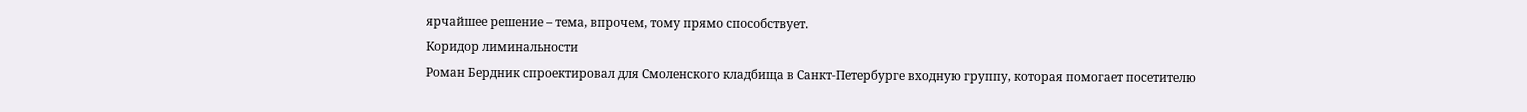ярчайшее решение – тема, впрочем, тому прямо способствует.
Коридор лиминальности
Роман Бердник спроектировал для Смоленского кладбища в Санкт-Петербурге входную группу, которая помогает посетителю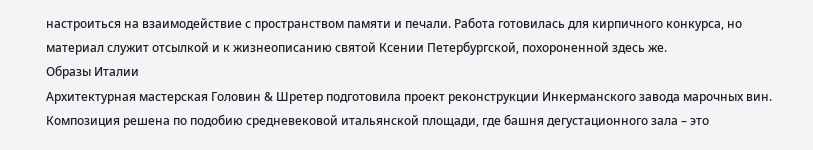настроиться на взаимодействие с пространством памяти и печали. Работа готовилась для кирпичного конкурса, но материал служит отсылкой и к жизнеописанию святой Ксении Петербургской, похороненной здесь же.
Образы Италии
Архитектурная мастерская Головин & Шретер подготовила проект реконструкции Инкерманского завода марочных вин. Композиция решена по подобию средневековой итальянской площади, где башня дегустационного зала – это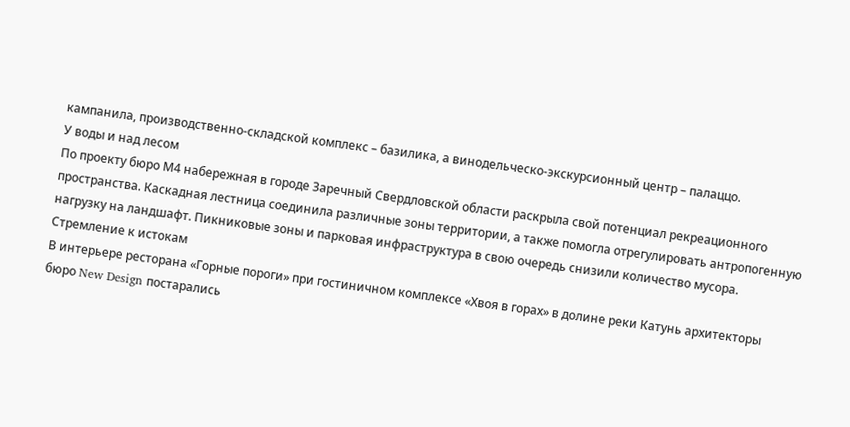кампанила, производственно-складской комплекс – базилика, а винодельческо-экскурсионный центр – палаццо.
У воды и над лесом
По проекту бюро М4 набережная в городе Заречный Свердловской области раскрыла свой потенциал рекреационного пространства. Каскадная лестница соединила различные зоны территории, а также помогла отрегулировать антропогенную нагрузку на ландшафт. Пикниковые зоны и парковая инфраструктура в свою очередь снизили количество мусора.
Стремление к истокам
В интерьере ресторана «Горные пороги» при гостиничном комплексе «Хвоя в горах» в долине реки Катунь архитекторы бюро New Design постарались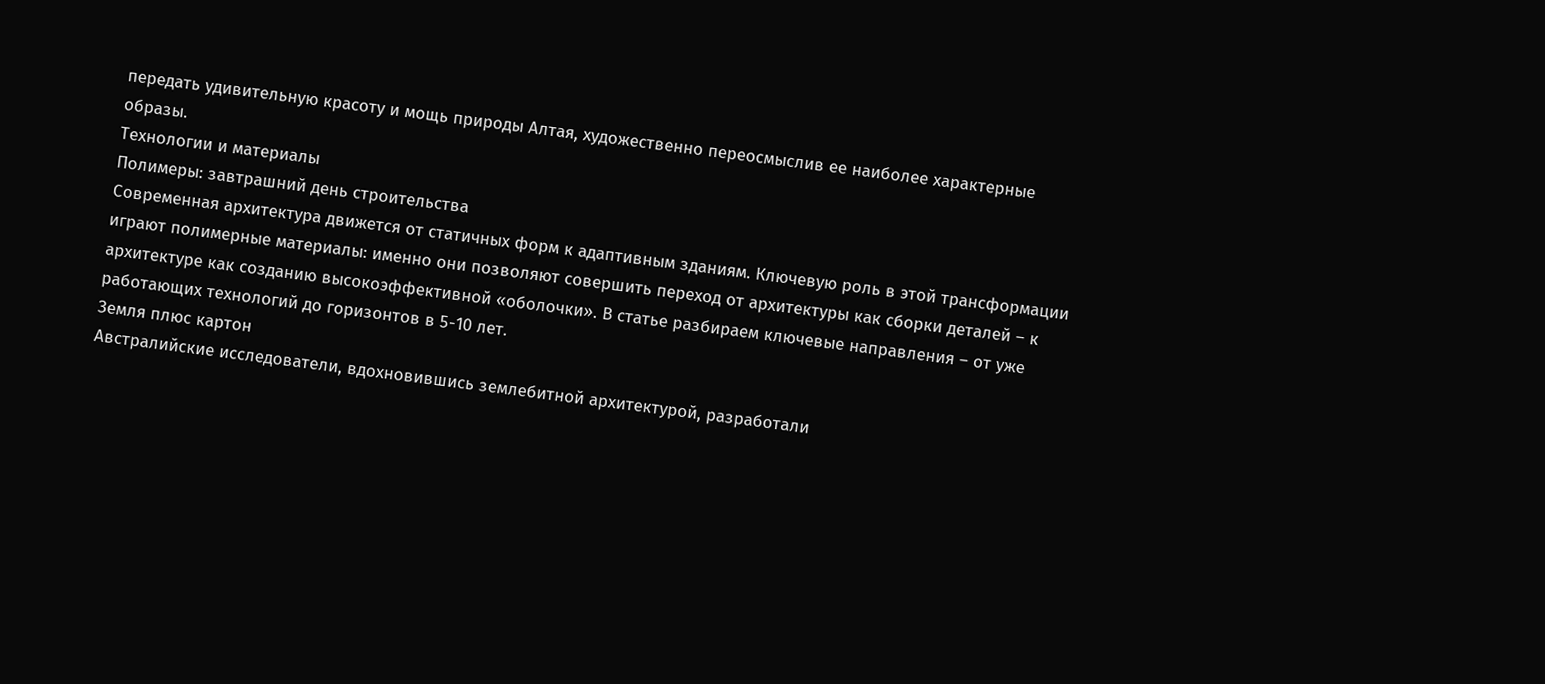передать удивительную красоту и мощь природы Алтая, художественно переосмыслив ее наиболее характерные образы.
Технологии и материалы
Полимеры: завтрашний день строительства
Современная архитектура движется от статичных форм к адаптивным зданиям. Ключевую роль в этой трансформации играют полимерные материалы: именно они позволяют совершить переход от архитектуры как сборки деталей – к архитектуре как созданию высокоэффективной «оболочки». В статье разбираем ключевые направления – от уже работающих технологий до горизонтов в 5-10 лет.
Земля плюс картон
Австралийские исследователи, вдохновившись землебитной архитектурой, разработали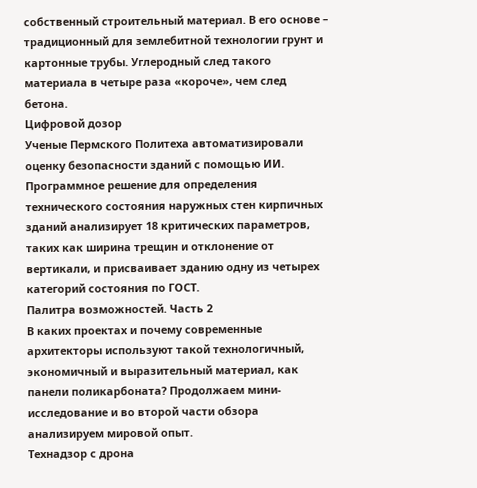собственный строительный материал. В его основе – традиционный для землебитной технологии грунт и картонные трубы. Углеродный след такого материала в четыре раза «короче», чем след бетона.
Цифровой дозор
Ученые Пермского Политеха автоматизировали оценку безопасности зданий с помощью ИИ. Программное решение для определения технического состояния наружных стен кирпичных зданий анализирует 18 критических параметров, таких как ширина трещин и отклонение от вертикали, и присваивает зданию одну из четырех категорий состояния по ГОСТ.
Палитра возможностей. Часть 2
В каких проектах и почему современные архитекторы используют такой технологичный, экономичный и выразительный материал, как панели поликарбоната? Продолжаем мини-исследование и во второй части обзора анализируем мировой опыт.
Технадзор с дрона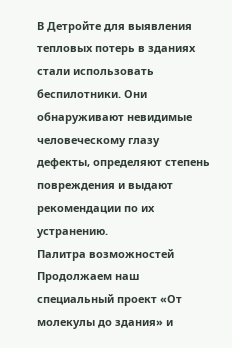В Детройте для выявления тепловых потерь в зданиях стали использовать беспилотники. Они обнаруживают невидимые человеческому глазу дефекты, определяют степень повреждения и выдают рекомендации по их устранению.
Палитра возможностей
Продолжаем наш специальный проект «От молекулы до здания» и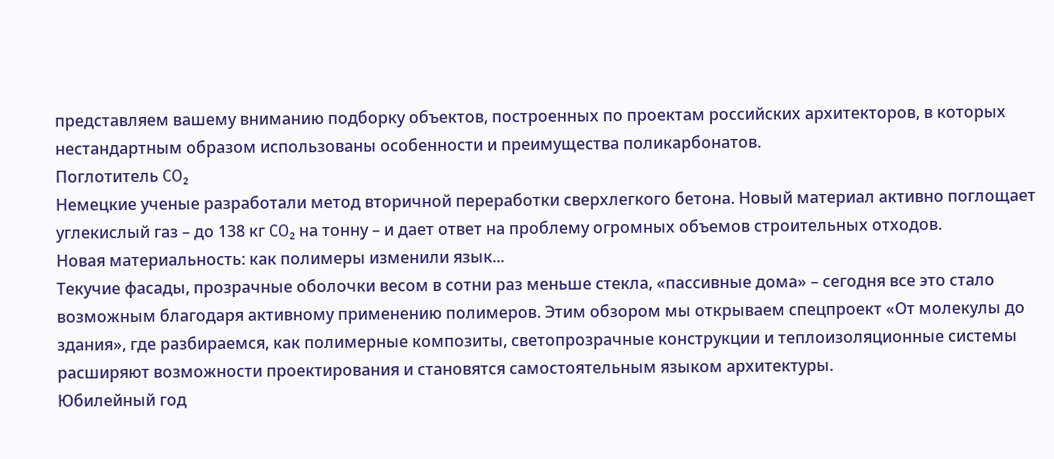представляем вашему вниманию подборку объектов, построенных по проектам российских архитекторов, в которых нестандартным образом использованы особенности и преимущества поликарбонатов.
Поглотитель CO₂
Немецкие ученые разработали метод вторичной переработки сверхлегкого бетона. Новый материал активно поглощает углекислый газ – до 138 кг CO₂ на тонну – и дает ответ на проблему огромных объемов строительных отходов.
Новая материальность: как полимеры изменили язык...
Текучие фасады, прозрачные оболочки весом в сотни раз меньше стекла, «пассивные дома» – сегодня все это стало возможным благодаря активному применению полимеров. Этим обзором мы открываем спецпроект «От молекулы до здания», где разбираемся, как полимерные композиты, светопрозрачные конструкции и теплоизоляционные системы расширяют возможности проектирования и становятся самостоятельным языком архитектуры.
Юбилейный год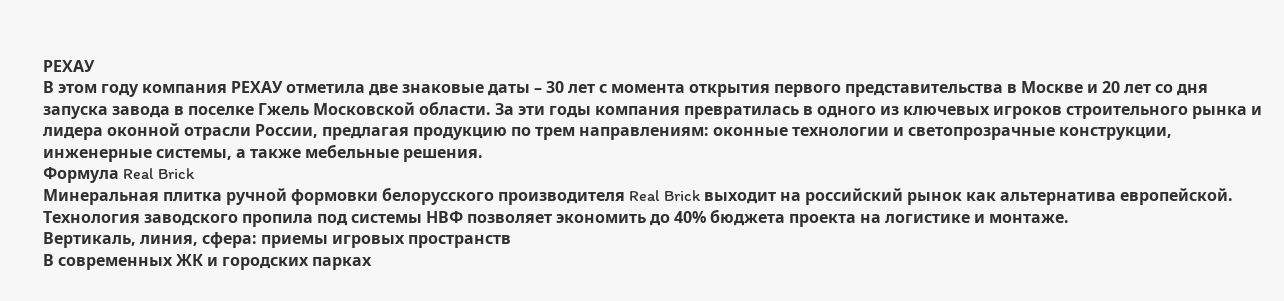РЕХАУ
В этом году компания РЕХАУ отметила две знаковые даты – 30 лет с момента открытия первого представительства в Москве и 20 лет со дня запуска завода в поселке Гжель Московской области. За эти годы компания превратилась в одного из ключевых игроков строительного рынка и лидера оконной отрасли России, предлагая продукцию по трем направлениям: оконные технологии и светопрозрачные конструкции, инженерные системы, а также мебельные решения.
Формула Real Brick
Минеральная плитка ручной формовки белорусского производителя Real Brick выходит на российский рынок как альтернатива европейской. Технология заводского пропила под системы НВФ позволяет экономить до 40% бюджета проекта на логистике и монтаже.
Вертикаль, линия, сфера: приемы игровых пространств
В современных ЖК и городских парках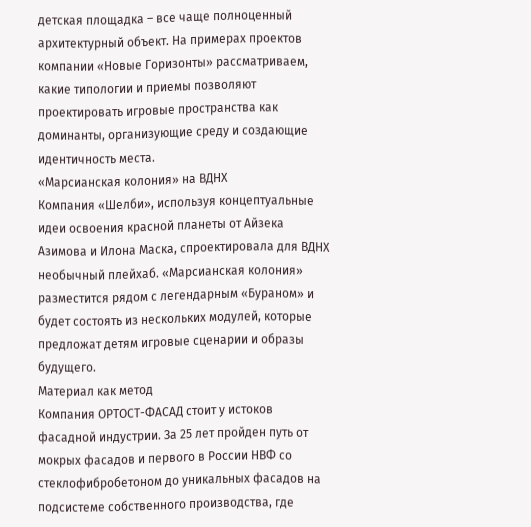детская площадка – все чаще полноценный архитектурный объект. На примерах проектов компании «Новые Горизонты» рассматриваем, какие типологии и приемы позволяют проектировать игровые пространства как доминанты, организующие среду и создающие идентичность места.
«Марсианская колония» на ВДНХ
Компания «Шелби», используя концептуальные идеи освоения красной планеты от Айзека Азимова и Илона Маска, спроектировала для ВДНХ необычный плейхаб. «Марсианская колония» разместится рядом с легендарным «Бураном» и будет состоять из нескольких модулей, которые предложат детям игровые сценарии и образы будущего.
Материал как метод
Компания ОРТОСТ-ФАСАД стоит у истоков фасадной индустрии. За 25 лет пройден путь от мокрых фасадов и первого в России НВФ со стеклофибробетоном до уникальных фасадов на подсистеме собственного производства, где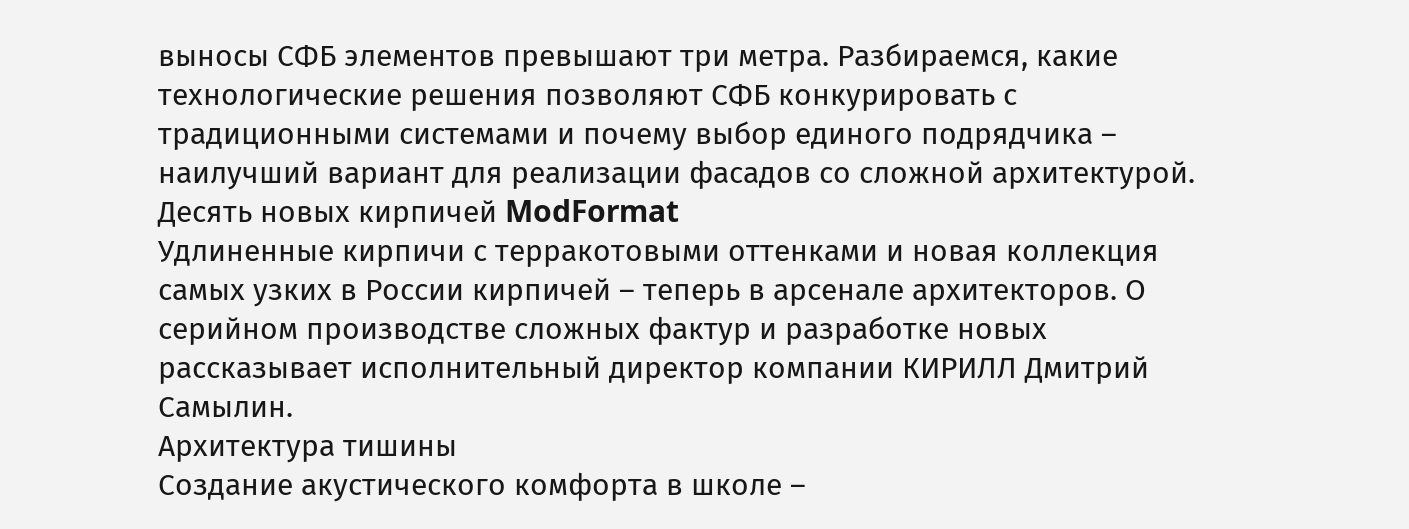выносы СФБ элементов превышают три метра. Разбираемся, какие технологические решения позволяют СФБ конкурировать с традиционными системами и почему выбор единого подрядчика – наилучший вариант для реализации фасадов со сложной архитектурой.
Десять новых кирпичей ModFormat
Удлиненные кирпичи с терракотовыми оттенками и новая коллекция самых узких в России кирпичей – теперь в арсенале архитекторов. О серийном производстве сложных фактур и разработке новых рассказывает исполнительный директор компании КИРИЛЛ Дмитрий Самылин.
Архитектура тишины
Создание акустического комфорта в школе –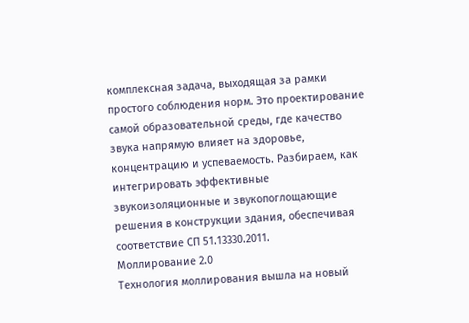комплексная задача, выходящая за рамки простого соблюдения норм. Это проектирование самой образовательной среды, где качество звука напрямую влияет на здоровье, концентрацию и успеваемость. Разбираем, как интегрировать эффективные звукоизоляционные и звукопоглощающие решения в конструкции здания, обеспечивая соответствие СП 51.13330.2011.
Моллирование 2.0
Технология моллирования вышла на новый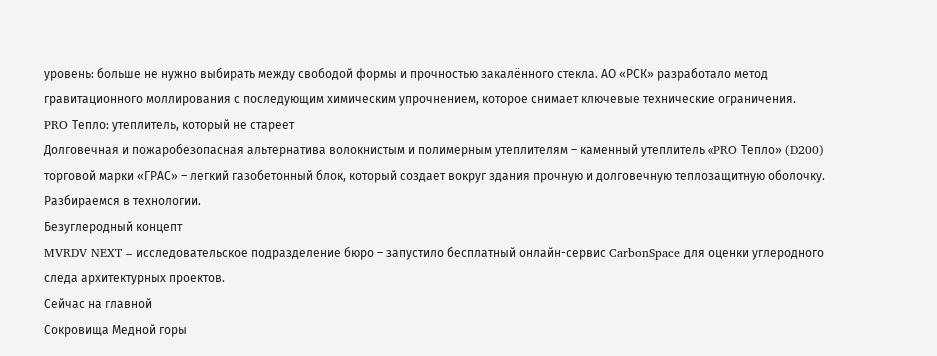уровень: больше не нужно выбирать между свободой формы и прочностью закалённого стекла. АО «РСК» разработало метод гравитационного моллирования с последующим химическим упрочнением, которое снимает ключевые технические ограничения.
PRO Тепло: утеплитель, который не стареет
Долговечная и пожаробезопасная альтернатива волокнистым и полимерным утеплителям – каменный утеплитель «PRO Тепло» (D200) торговой марки «ГРАС» – легкий газобетонный блок, который создает вокруг здания прочную и долговечную теплозащитную оболочку. Разбираемся в технологии.
Безуглеродный концепт
MVRDV NEXT – исследовательское подразделение бюро – запустило бесплатный онлайн-сервис CarbonSpace для оценки углеродного следа архитектурных проектов.
Сейчас на главной
Сокровища Медной горы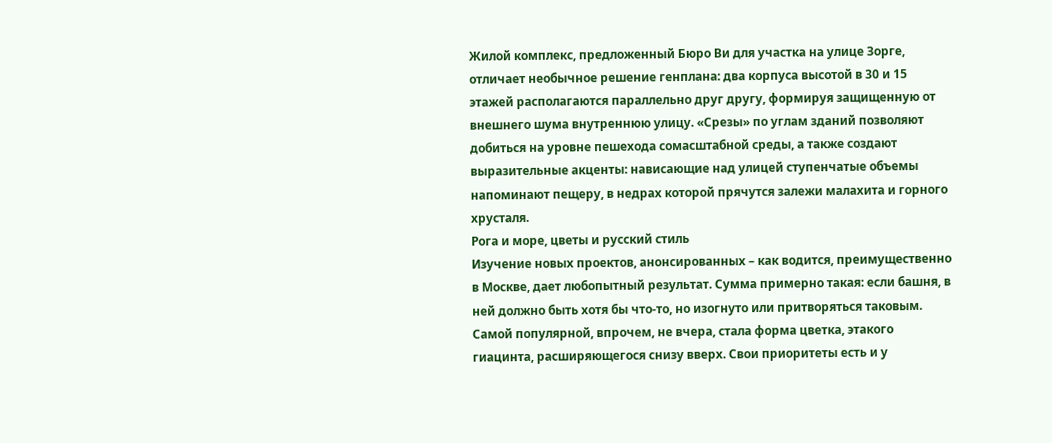Жилой комплекс, предложенный Бюро Ви для участка на улице Зорге, отличает необычное решение генплана: два корпуса высотой в 30 и 15 этажей располагаются параллельно друг другу, формируя защищенную от внешнего шума внутреннюю улицу. «Срезы» по углам зданий позволяют добиться на уровне пешехода сомасштабной среды, а также создают выразительные акценты: нависающие над улицей ступенчатые объемы напоминают пещеру, в недрах которой прячутся залежи малахита и горного хрусталя.
Рога и море, цветы и русский стиль
Изучение новых проектов, анонсированных – как водится, преимущественно в Москве, дает любопытный результат. Сумма примерно такая: если башня, в ней должно быть хотя бы что-то, но изогнуто или притворяться таковым. Самой популярной, впрочем, не вчера, стала форма цветка, этакого гиацинта, расширяющегося снизу вверх. Свои приоритеты есть и у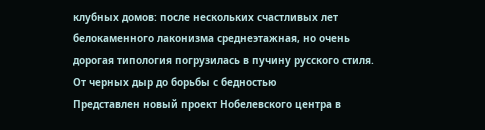клубных домов: после нескольких счастливых лет белокаменного лаконизма среднеэтажная, но очень дорогая типология погрузилась в пучину русского стиля.
От черных дыр до борьбы с бедностью
Представлен новый проект Нобелевского центра в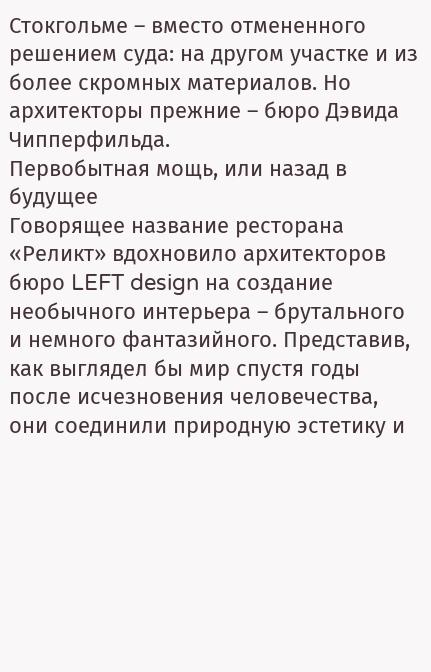Стокгольме – вместо отмененного решением суда: на другом участке и из более скромных материалов. Но архитекторы прежние – бюро Дэвида Чипперфильда.
Первобытная мощь, или назад в будущее
Говорящее название ресторана «Реликт» вдохновило архитекторов бюро LEFT design на создание необычного интерьера – брутального и немного фантазийного. Представив, как выглядел бы мир спустя годы после исчезновения человечества, они соединили природную эстетику и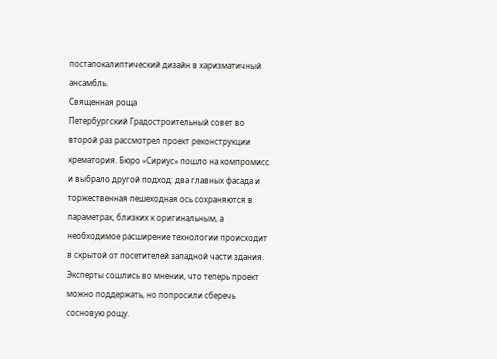постапокалиптический дизайн в харизматичный ансамбль.
Священная роща
Петербургский Градостроительный совет во второй раз рассмотрел проект реконструкции крематория. Бюро «Сириус» пошло на компромисс и выбрало другой подход: два главных фасада и торжественная пешеходная ось сохраняются в параметрах, близких к оригинальным, а необходимое расширение технологии происходит в скрытой от посетителей западной части здания. Эксперты сошлись во мнении, что теперь проект можно поддержать, но попросили сберечь сосновую рощу.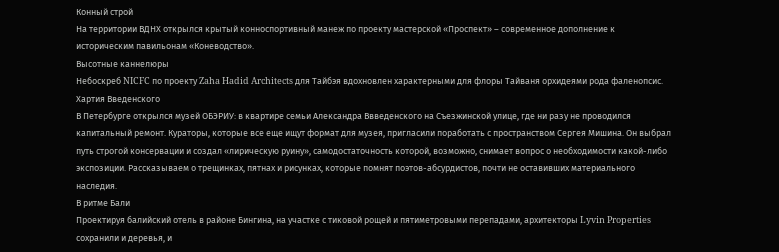Конный строй
На территории ВДНХ открылся крытый конноспортивный манеж по проекту мастерской «Проспект» – современное дополнение к историческим павильонам «Коневодство».
Высотные каннелюры
Небоскреб NICFC по проекту Zaha Hadid Architects для Тайбэя вдохновлен характерными для флоры Тайваня орхидеями рода фаленопсис.
Хартия Введенского
В Петербурге открылся музей ОБЭРИУ: в квартире семьи Александра Ввведенского на Съезжинской улице, где ни разу не проводился капитальный ремонт. Кураторы, которые все еще ищут формат для музея, пригласили поработать с пространством Сергея Мишина. Он выбрал путь строгой консервации и создал «лирическую руину», самодостаточность которой, возможно, снимает вопрос о необходимости какой-либо экспозиции. Рассказываем о трещинках, пятнах и рисунках, которые помнят поэтов-абсурдистов, почти не оставивших материального наследия.
В ритме Бали
Проектируя балийский отель в районе Бингина, на участке с тиковой рощей и пятиметровыми перепадами, архитекторы Lyvin Properties сохранили и деревья, и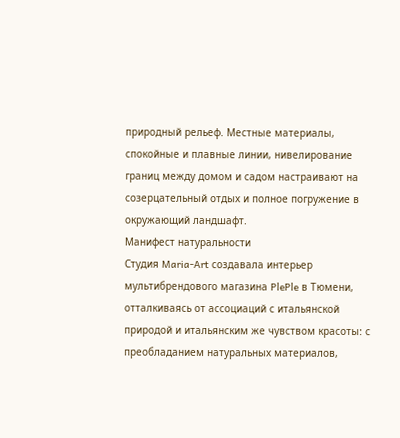природный рельеф. Местные материалы, спокойные и плавные линии, нивелирование границ между домом и садом настраивают на созерцательный отдых и полное погружение в окружающий ландшафт.
Манифест натуральности
Студия Maria-Art создавала интерьер мультибрендового магазина PlePle в Тюмени, отталкиваясь от ассоциаций с итальянской природой и итальянским же чувством красоты: с преобладанием натуральных материалов,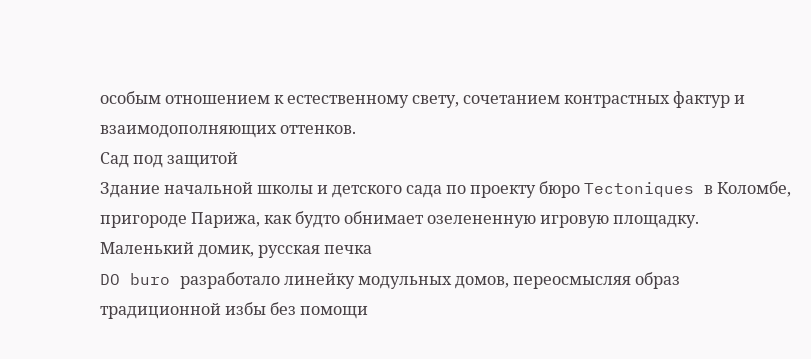особым отношением к естественному свету, сочетанием контрастных фактур и взаимодополняющих оттенков.
Сад под защитой
Здание начальной школы и детского сада по проекту бюро Tectoniques в Коломбе, пригороде Парижа, как будто обнимает озелененную игровую площадку.
Маленький домик, русская печка
DO buro разработало линейку модульных домов, переосмысляя образ традиционной избы без помощи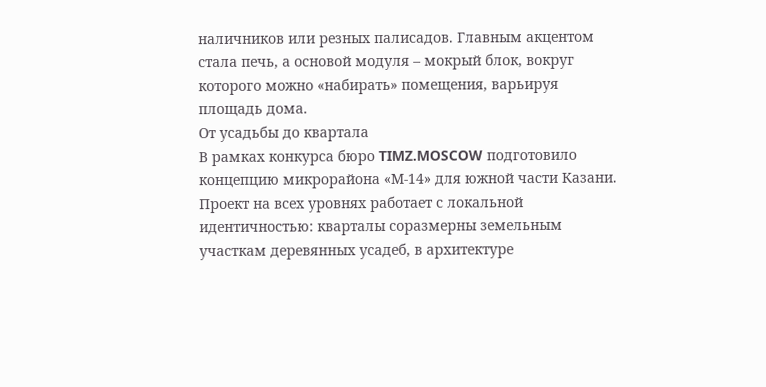наличников или резных палисадов. Главным акцентом стала печь, а основой модуля – мокрый блок, вокруг которого можно «набирать» помещения, варьируя площадь дома.
От усадьбы до квартала
В рамках конкурса бюро TIMZ.MOSCOW подготовило концепцию микрорайона «М-14» для южной части Казани. Проект на всех уровнях работает с локальной идентичностью: кварталы соразмерны земельным участкам деревянных усадеб, в архитектуре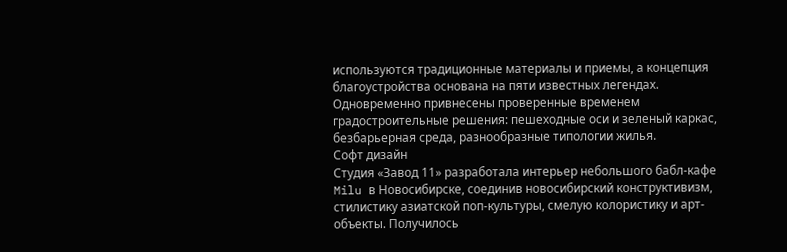используются традиционные материалы и приемы, а концепция благоустройства основана на пяти известных легендах. Одновременно привнесены проверенные временем градостроительные решения: пешеходные оси и зеленый каркас, безбарьерная среда, разнообразные типологии жилья.
Софт дизайн
Студия «Завод 11» разработала интерьер небольшого бабл-кафе Milu в Новосибирске, соединив новосибирский конструктивизм, стилистику азиатской поп-культуры, смелую колористику и арт-объекты. Получилось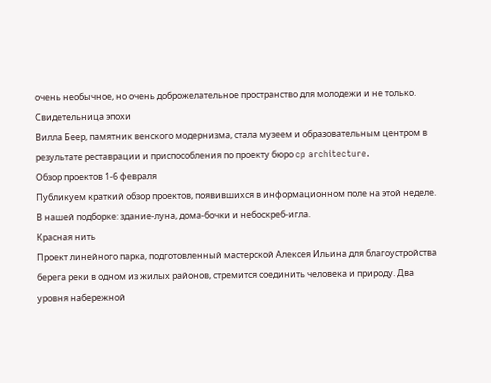очень необычное, но очень доброжелательное пространство для молодежи и не только.
Свидетельница эпохи
Вилла Беер, памятник венского модернизма, стала музеем и образовательным центром в результате реставрации и приспособления по проекту бюро cp architecture.
Обзор проектов 1-6 февраля
Публикуем краткий обзор проектов, появившихся в информационном поле на этой неделе. В нашей подборке: здание-луна, дома-бочки и небоскреб-игла.
Красная нить
Проект линейного парка, подготовленный мастерской Алексея Ильина для благоустройства берега реки в одном из жилых районов, стремится соединить человека и природу. Два уровня набережной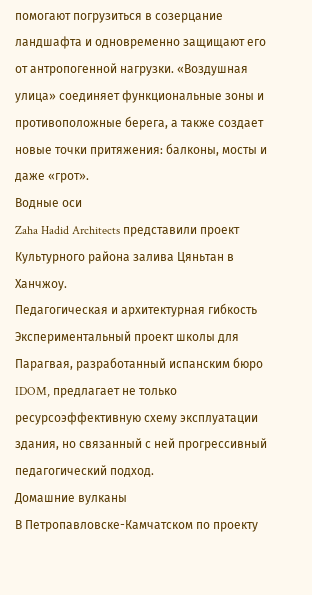помогают погрузиться в созерцание ландшафта и одновременно защищают его от антропогенной нагрузки. «Воздушная улица» соединяет функциональные зоны и противоположные берега, а также создает новые точки притяжения: балконы, мосты и даже «грот».
Водные оси
Zaha Hadid Architects представили проект Культурного района залива Цяньтан в Ханчжоу.
Педагогическая и архитектурная гибкость
Экспериментальный проект школы для Парагвая, разработанный испанским бюро IDOM, предлагает не только ресурсоэффективную схему эксплуатации здания, но связанный с ней прогрессивный педагогический подход.
Домашние вулканы
В Петропавловске-Камчатском по проекту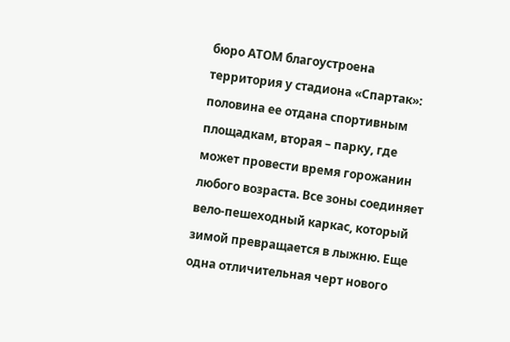бюро АТОМ благоустроена территория у стадиона «Спартак»: половина ее отдана спортивным площадкам, вторая – парку, где может провести время горожанин любого возраста. Все зоны соединяет вело-пешеходный каркас, который зимой превращается в лыжню. Еще одна отличительная черт нового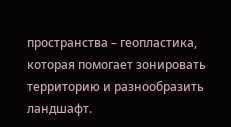пространства – геопластика, которая помогает зонировать территорию и разнообразить ландшафт.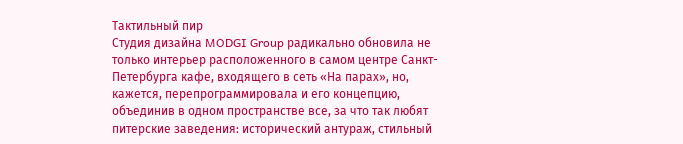Тактильный пир
Студия дизайна MODGI Group радикально обновила не только интерьер расположенного в самом центре Санкт-Петербурга кафе, входящего в сеть «На парах», но, кажется, перепрограммировала и его концепцию, объединив в одном пространстве все, за что так любят питерские заведения: исторический антураж, стильный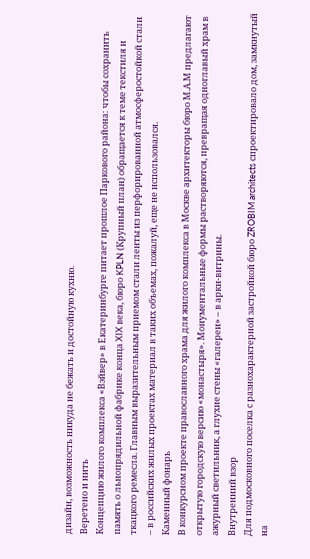дизайн, возможность никуда не бежать и достойную кухню.
Веретено и нить
Концепцию жилого комплекса «Вэйвер» в Екатеринбурге питает прошлое Паркового района: чтобы сохранить память о льнопрядильной фабрике конца XIX века, бюро KPLN (Крупный план) обращается к теме текстиля и ткацкого ремесла. Главным выразительным приемом стали ленты из перфорированной атмосферостойкой стали – в российских жилых проектах материал в таких объемах, пожалуй, еще не использовался.
Каменный фонарь
В конкурсном проекте православного храма для жилого комплекса в Москве архитекторы бюро М.А.М предлагают открытую городскую версию «монастыря». Монументальные формы растворяются, превращая одноглавый храм в ажурный светильник, а глухие стены «галереи» – в арки-витрины.
Внутренний взор
Для подмосковного поселка с разнохарактерной застройкой бюро ZROBIM architects спроектировало дом, замкнутый на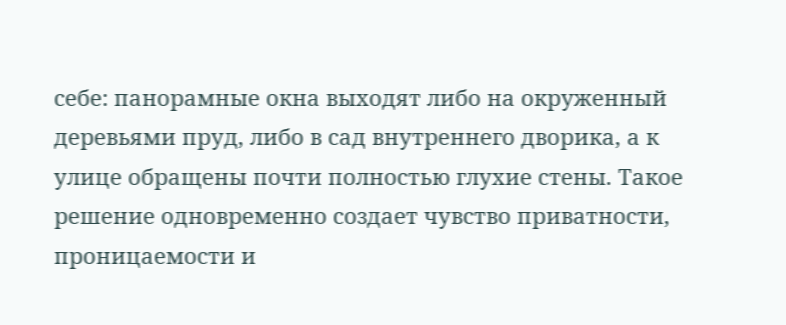себе: панорамные окна выходят либо на окруженный деревьями пруд, либо в сад внутреннего дворика, а к улице обращены почти полностью глухие стены. Такое решение одновременно создает чувство приватности, проницаемости и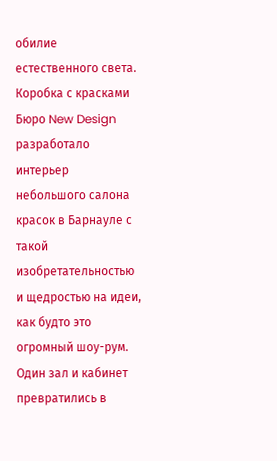обилие естественного света.
Коробка с красками
Бюро New Design разработало интерьер небольшого салона красок в Барнауле с такой изобретательностью и щедростью на идеи, как будто это огромный шоу-рум. Один зал и кабинет превратились в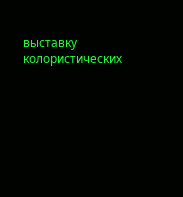выставку колористических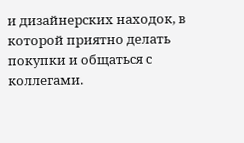и дизайнерских находок, в которой приятно делать покупки и общаться с коллегами.